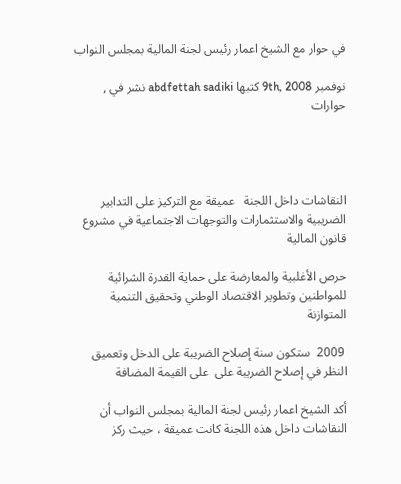في حوار مع الشيخ اعمار رئيس لجنة المالية بمجلس النواب

نوفمبر 9th, 2008 كتبها abdfettah sadiki نشر في , حوارات




النقاشات داخل اللجنة   عميقة مع التركيز على التدابير الضريبية والاستثمارات والتوجهات الاجتماعية في مشروع قانون المالية

حرص الأغلبية والمعارضة على حماية القدرة الشرائية للمواطنين وتطوير الاقتصاد الوطني وتحقيق التنمية المتوازنة

 2009  ستكون سنة إصلاح الضريبة على الدخل وتعميق النظر في إصلاح الضريبة على  على القيمة المضافة

أكد الشيخ اعمار رئيس لجنة المالية بمجلس النواب أن النقاشات داخل هذه اللجنة كانت عميقة ، حيث ركز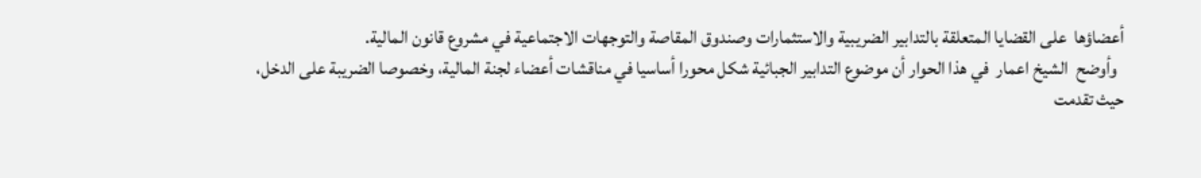أعضاؤها  على القضايا المتعلقة بالتدابير الضريبية والاستثمارات وصندوق المقاصة والتوجهات الاجتماعية في مشروع قانون المالية.
  وأوضح  الشيخ اعمار  في هذا الحوار أن موضوع التدابير الجبائية شكل محورا أساسيا في مناقشات أعضاء لجنة المالية، وخصوصا الضريبة على الدخل، حيث تقدمت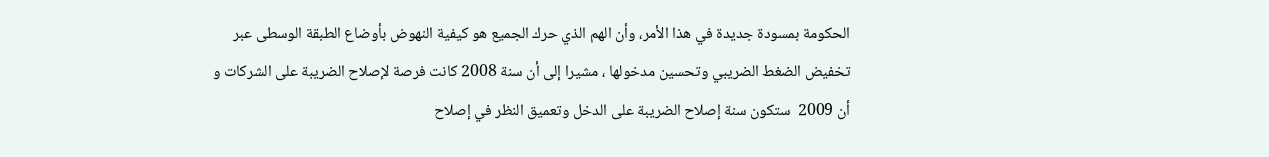الحكومة بمسودة جديدة في هذا الأمر، وأن الهم الذي حرك الجميع هو كيفية النهوض بأوضاع الطبقة الوسطى عبر تخفيض الضغط الضريبي وتحسين مدخولها ، مشيرا إلى أن سنة 2008 كانت فرصة لإصلاح الضريبة على الشركات و أن 2009  ستكون سنة إصلاح الضريبة على الدخل وتعميق النظر في إصلاح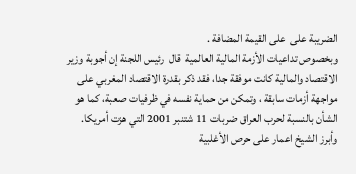الضريبة على  على القيمة المضافة .
وبخصوص تداعيات الأزمة المالية العالمية  قال  رئيس اللجنة إن أجوبة وزير الاقتصاد والمالية كانت موفقة جدا، فقد ذكر بقدرة الاقتصاد المغربي على مواجهة أزمات سابقة ، وتمكن من حماية نفسه في ظرفيات صعبة، كما هو الشأن بالنسبة لحرب العراق ضربات 11 شتنبر 2001 التي هزت أمريكا.
وأبرز الشيخ اعمار على حرص الأغلبية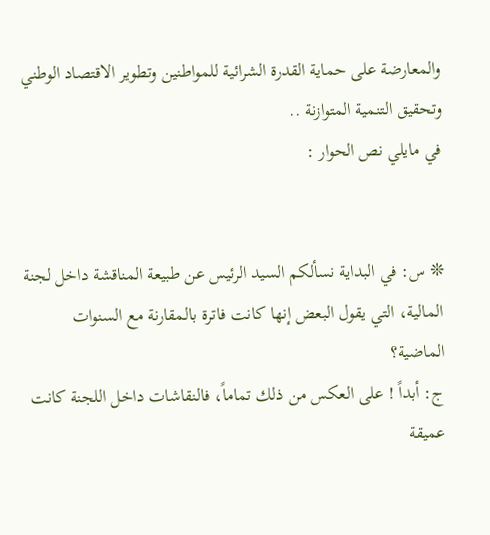والمعارضة على حماية القدرة الشرائية للمواطنين وتطوير الاقتصاد الوطني وتحقيق التنمية المتوازنة ..
في مايلي نص الحوار :


❊ س: في البداية نسألكم السيد الرئيس عن طبيعة المناقشة داخل لجنة المالية، التي يقول البعض إنها كانت فاترة بالمقارنة مع السنوات الماضية؟
ج: أبداً ! على العكس من ذلك تماماً، فالنقاشات داخل اللجنة كانت عميقة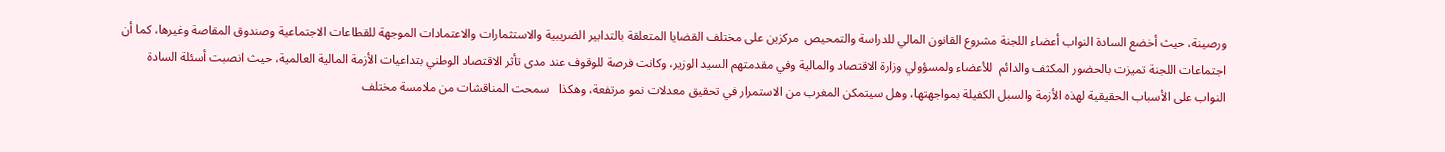ورصينة، حيث أخضع السادة النواب أعضاء اللجنة مشروع القانون المالي للدراسة والتمحيص  مركزين على مختلف القضايا المتعلقة بالتدابير الضريبية والاستثمارات والاعتمادات الموجهة للقطاعات الاجتماعية وصندوق المقاصة وغيرها، كما أن اجتماعات اللجنة تميزت بالحضور المكثف والدائم  للأعضاء ولمسؤولي وزارة الاقتصاد والمالية وفي مقدمتهم السيد الوزير، وكانت فرصة للوقوف عند مدى تأثر الاقتصاد الوطني بتداعيات الأزمة المالية العالمية، حيث انصبت أسئلة السادة النواب على الأسباب الحقيقية لهذه الأزمة والسبل الكفيلة بمواجهتها، وهل سيتمكن المغرب من الاستمرار في تحقيق معدلات نمو مرتفعة، وهكذا   سمحت المناقشات من ملامسة مختلف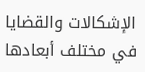الإشكالات والقضايا في مختلف أبعادها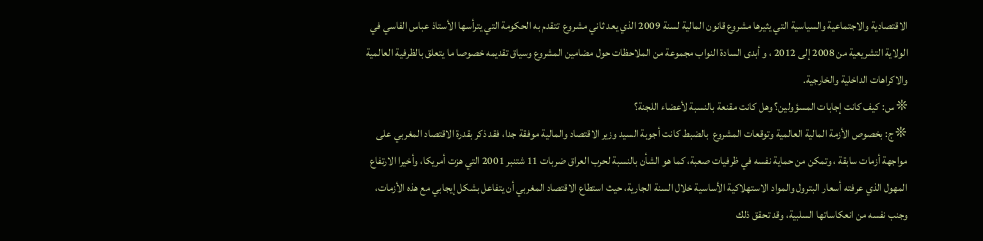الاقتصادية والاجتماعية والسياسية التي يثيرها مشروع قانون المالية لسنة 2009 الذي يعد ثاني مشروع  تتقدم به الحكومة التي يترأسها الأستاذ عباس الفاسي في الولاية التشريعية من 2008 إلى 2012 ، و أبدى السادة النواب مجموعة من الملاحظات حول مضامين المشروع وسياق تقديمه خصوصا ما يتعلق بالظرفية العالمية والاكراهات الداخلية والخارجية.
❊ س: كيف كانت إجابات المسؤولين؟ وهل كانت مقنعة بالنسبة لأعضاء اللجنة؟
❊ ج: بخصوص الأزمة المالية العالمية وتوقعات المشروع  بالضبط كانت أجوبة السيد وزير الاقتصاد والمالية موفقة جدا، فقد ذكر بقدرة الاقتصاد المغربي على مواجهة أزمات سابقة ، وتمكن من حماية نفسه في ظرفيات صعبة، كما هو الشأن بالنسبة لحرب العراق ضربات 11 شتنبر 2001 التي هزت أمريكا، وأخيرا الارتفاع المهول الذي عرفته أسعار البترول والمواد الاستهلاكية الأساسية خلال السنة الجارية، حيث استطاع الاقتصاد المغربي أن يتفاعل بشكل إيجابي مع هذه الأزمات، وجنب نفسه من انعكاساتها السلبية، وقد تحقق ذلك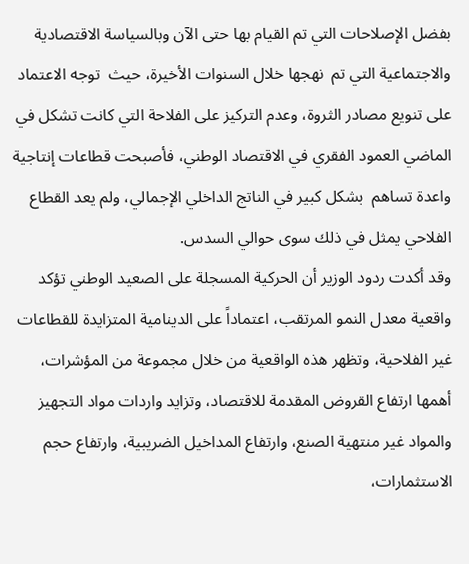بفضل الإصلاحات التي تم القيام بها حتى الآن وبالسياسة الاقتصادية والاجتماعية التي تم  نهجها خلال السنوات الأخيرة، حيث  توجه الاعتماد على تنويع مصادر الثروة، وعدم التركيز على الفلاحة التي كانت تشكل في الماضي العمود الفقري في الاقتصاد الوطني، فأصبحت قطاعات إنتاجية واعدة تساهم  بشكل كبير في الناتج الداخلي الإجمالي، ولم يعد القطاع الفلاحي يمثل في ذلك سوى حوالي السدس.
وقد أكدت ردود الوزير أن الحركية المسجلة على الصعيد الوطني تؤكد واقعية معدل النمو المرتقب، اعتماداً على الدينامية المتزايدة للقطاعات غير الفلاحية، وتظهر هذه الواقعية من خلال مجموعة من المؤشرات، أهمها ارتفاع القروض المقدمة للاقتصاد، وتزايد واردات مواد التجهيز والمواد غير منتهية الصنع، وارتفاع المداخيل الضريبية، وارتفاع حجم الاستثمارات،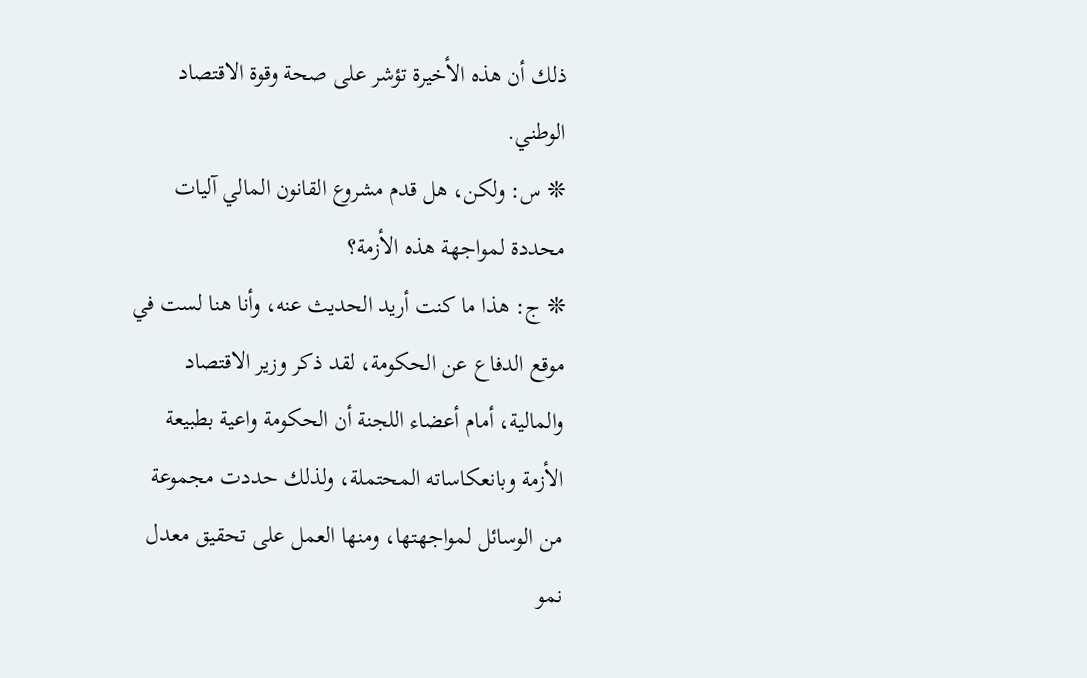ذلك أن هذه الأخيرة تؤشر على صحة وقوة الاقتصاد الوطني.
❊ س: ولكن، هل قدم مشروع القانون المالي آليات محددة لمواجهة هذه الأزمة؟
❊ ج: هذا ما كنت أريد الحديث عنه، وأنا هنا لست في موقع الدفاع عن الحكومة، لقد ذكر وزير الاقتصاد والمالية، أمام أعضاء اللجنة أن الحكومة واعية بطبيعة الأزمة وبانعكاساته المحتملة، ولذلك حددت مجموعة من الوسائل لمواجهتها، ومنها العمل على تحقيق معدل نمو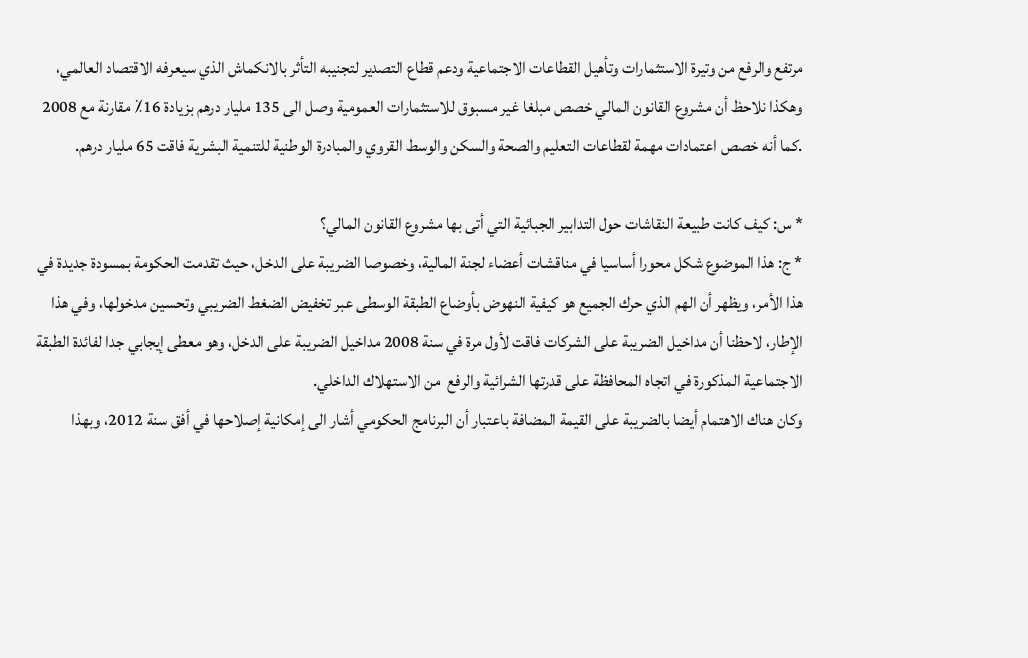مرتفع والرفع من وتيرة الاستثمارات وتأهيل القطاعات الاجتماعية ودعم قطاع التصدير لتجنيبه التأثر بالانكماش الذي سيعرفه الاقتصاد العالمي، وهكذا نلاحظ أن مشروع القانون المالي خصص مبلغا غير مسبوق للاستثمارات العمومية وصل الى 135 مليار درهم بزيادة 16٪ مقارنة مع 2008 .كما أنه خصص اعتمادات مهمة لقطاعات التعليم والصحة والسكن والوسط القروي والمبادرة الوطنية للتنمية البشرية فاقت 65 مليار درهم.

* س: كيف كانت طبيعة النقاشات حول التدابير الجبائية التي أتى بها مشروع القانون المالي؟
* ج: هذا الموضوع شكل محورا أساسيا في مناقشات أعضاء لجنة المالية، وخصوصا الضريبة على الدخل، حيث تقدمت الحكومة بمسودة جديدة في هذا الأمر، ويظهر أن الهم الذي حرك الجميع هو كيفية النهوض بأوضاع الطبقة الوسطى عبر تخفيض الضغط الضريبي وتحسين مدخولها، وفي هذا الإطار، لاحظنا أن مداخيل الضريبة على الشركات فاقت لأول مرة في سنة 2008 مداخيل الضريبة على الدخل، وهو معطى إيجابي جدا لفائدة الطبقة الاجتماعية المذكورة في اتجاه المحافظة على قدرتها الشرائية والرفع  من الاستهلاك الداخلي.
وكان هناك الاهتمام أيضا بالضريبة على القيمة المضافة باعتبار أن البرنامج الحكومي أشار الى إمكانية إصلاحها في أفق سنة 2012، وبهذا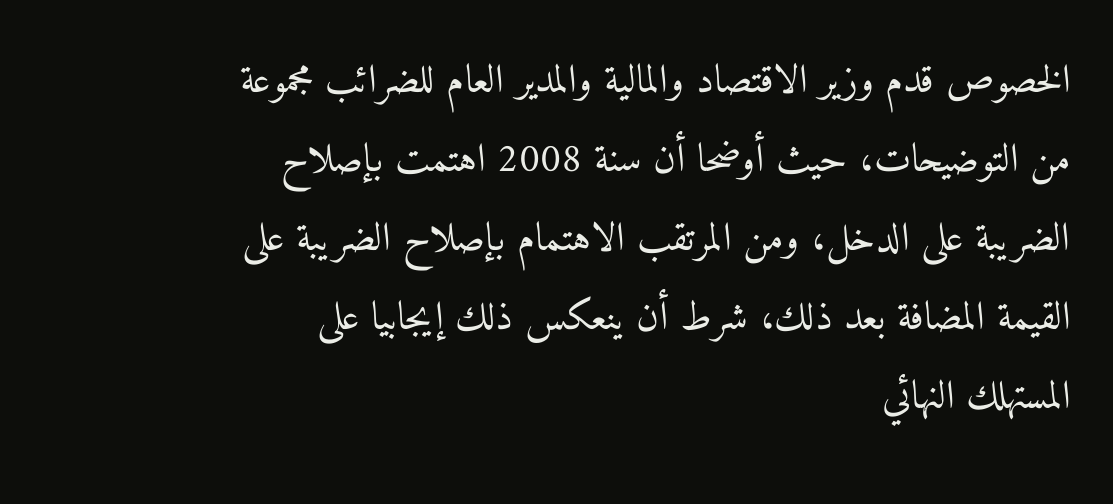الخصوص قدم وزير الاقتصاد والمالية والمدير العام للضرائب مجموعة من التوضيحات، حيث أوضحا أن سنة 2008 اهتمت بإصلاح الضريبة على الدخل، ومن المرتقب الاهتمام بإصلاح الضريبة على القيمة المضافة بعد ذلك، شرط أن ينعكس ذلك إيجابيا على المستهلك النهائي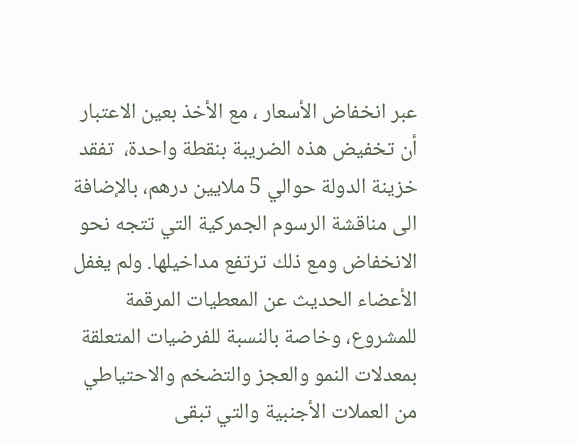عبر انخفاض الأسعار ، مع الأخذ بعين الاعتبار أن تخفيض هذه الضريبة بنقطة واحدة،  تفقد خزينة الدولة حوالي 5 ملايين درهم، بالإضافة الى مناقشة الرسوم الجمركية التي تتجه نحو الانخفاض ومع ذلك ترتفع مداخيلها. ولم يغفل الأعضاء الحديث عن المعطيات المرقمة للمشروع، وخاصة بالنسبة للفرضيات المتعلقة بمعدلات النمو والعجز والتضخم والاحتياطي من العملات الأجنبية والتي تبقى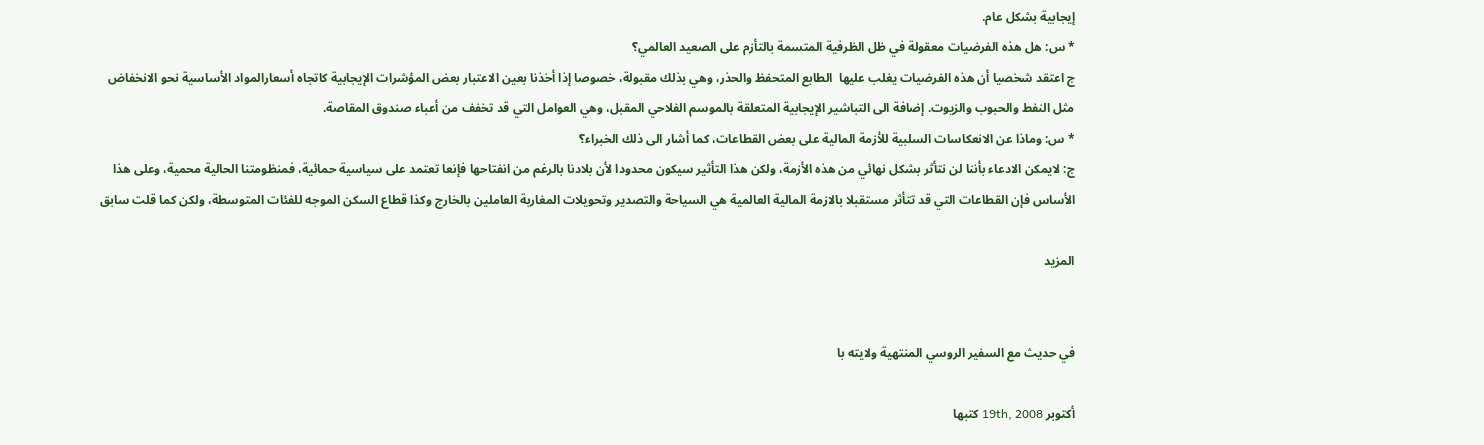إيجابية بشكل عام.
* س: هل هذه الفرضيات معقولة في ظل الظرفية المتسمة بالتأزم على الصعيد العالمي؟
ج اعتقد شخصيا أن هذه الفرضيات يغلب عليها  الطابع المتحفظ والحذر، وهي بذلك مقبولة، خصوصا إذا أخذنا بعين الاعتبار بعض المؤشرات الإيجابية كاتجاه أسعارالمواد الأساسية نحو الانخفاض مثل النفط والحبوب والزيوت. إضافة الى التباشير الإيجابية المتعلقة بالموسم الفلاحي المقبل، وهي العوامل التي قد تخفف من أعباء صندوق المقاصة.
* س: وماذا عن الانعكاسات السلبية للأزمة المالية على بعض القطاعات، كما أشار الى ذلك الخبراء؟
ج: لايمكن الادعاء بأننا لن نتأثر بشكل نهائي من هذه الأزمة، ولكن هذا التأثير سيكون محدودا لأن بلادنا بالرغم من انفتاحها فإنعا تعتمد على سياسية حمائية، فمنظومتنا الحالية محمية، وعلى هذا الأساس فإن القطاعات التي قد تتأثر مستقبلا بالازمة المالية العالمية هي السياحة والتصدير وتحويلات المغاربة العاملين بالخارج وكذا قطاع السكن الموجه للفئات المتوسطة، ولكن كما قلت سابق

المزيد


في حديث مع السفير الروسي المنتهية ولايته با

أكتوبر 19th, 2008 كتبها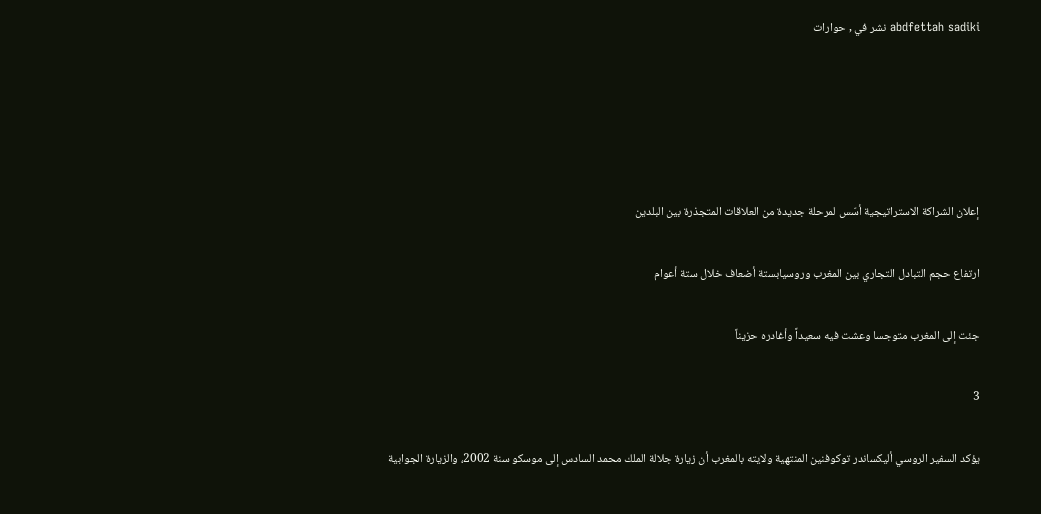abdfettah sadiki نشر في , حوارات





إعلان الشراكة الاستراتيجية أسّس لمرحلة جديدة من العلاقات المتجذرة بين البلدين

ارتفاع حجم التبادل التجاري بين المغرب وروسيابستة أضعاف خلال ستة أعوام

جئت إلى المغرب متوجسا وعشت فيه سعيداً وأغادره حزيناً

3

يؤكد السفير الروسي أليكساندر توكوفنين المنتهية ولايته بالمغرب أن زيارة جلالة الملك محمد السادس إلى موسكو سنة 2002، والزيارة الجوابية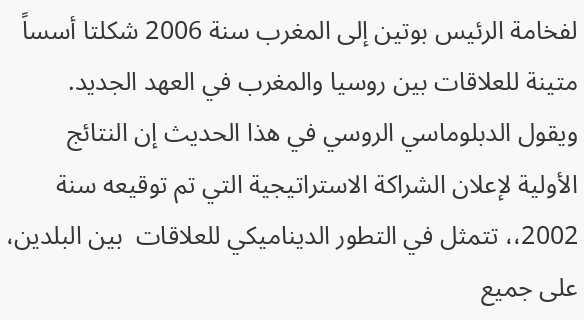لفخامة الرئيس بوتين إلى المغرب سنة 2006 شكلتا أسساً متينة للعلاقات بين روسيا والمغرب في العهد الجديد.
ويقول الدبلوماسي الروسي في هذا الحديث إن النتائج الأولية لإعلان الشراكة الاستراتيجية التي تم توقيعه سنة 2002،، تتمثل في التطور الديناميكي للعلاقات  بين البلدين، على جميع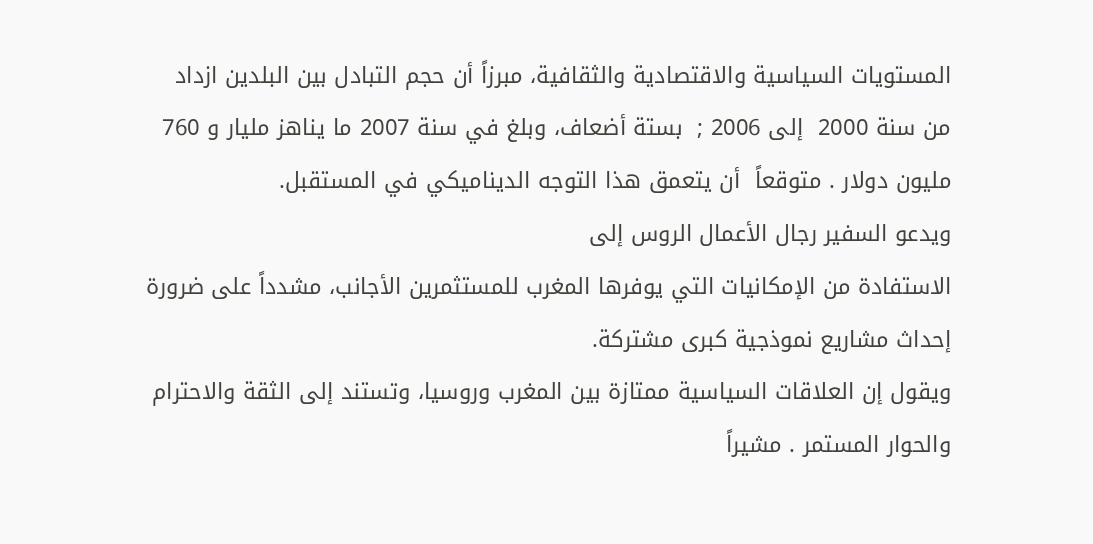المستويات السياسية والاقتصادية والثقافية، مبرزاً أن حجم التبادل بين البلدين ازداد من سنة 2000  إلى 2006 ;  بستة أضعاف، وبلغ في سنة 2007 ما يناهز مليار و 760 مليون دولار . متوقعاً  أن يتعمق هذا التوجه الديناميكي في المستقبل.
ويدعو السفير رجال الأعمال الروس إلى
الاستفادة من الإمكانيات التي يوفرها المغرب للمستثمرين الأجانب، مشدداً على ضرورة إحداث مشاريع نموذجية كبرى مشتركة.
ويقول إن العلاقات السياسية ممتازة بين المغرب وروسيا، وتستند إلى الثقة والاحترام والحوار المستمر . مشيراً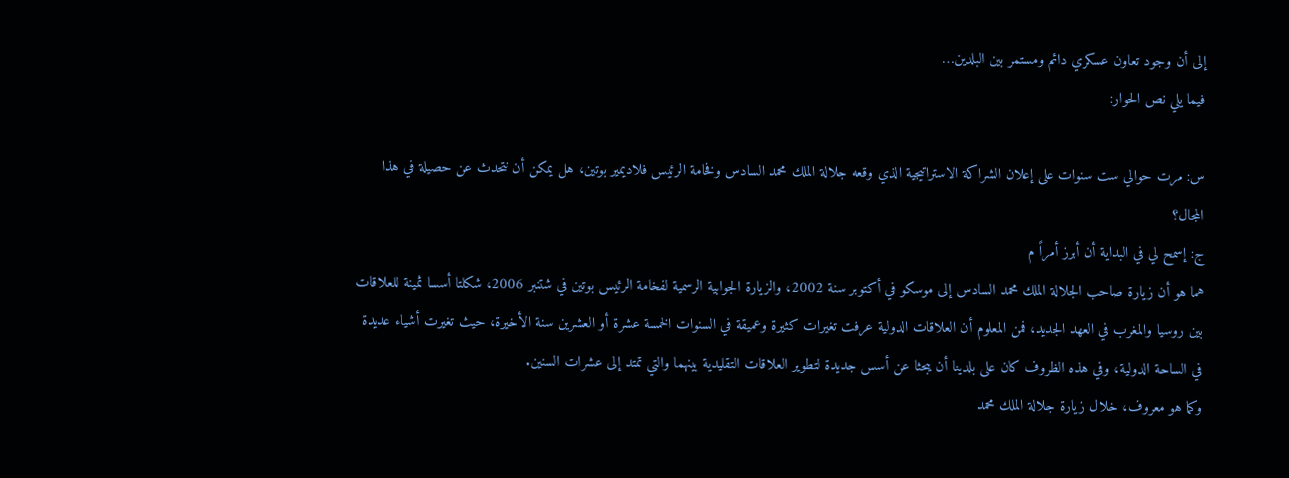إلى أن وجود تعاون عسكري دائم ومستمر بين البلدين…
فيما يلي نص الحوار:

س: مرت حوالي ست سنوات على إعلان الشراكة الاستراتيجية الذي وقعه جلالة الملك محمد السادس وفخامة الرئيس فلاديمير بوتين، هل يمكن أن نتحدث عن حصيلة في هذا المجال؟
ج: إسمح لي في البداية أن أبرز أمراً م
هما هو أن زيارة صاحب الجلالة الملك محمد السادس إلى موسكو في أكتوبر سنة 2002، والزيارة الجوابية الرسمية لفخامة الرئيس بوتين في شتنبر 2006، شكلتا أسسا ثمينة للعلاقات بين روسيا والمغرب في العهد الجديد، فمن المعلوم أن العلاقات الدولية عرفت تغيرات كثيرة وعميقة في السنوات الخمسة عشرة أو العشرين سنة الأخيرة، حيث تغيرت أشياء عديدة في الساحة الدولية، وفي هذه الظروف كان على بلدينا أن يبحثا عن أسس جديدة لتطوير العلاقات التقليدية بينهما والتي تمتد إلى عشرات السنين.
وكما هو معروف، خلال زيارة جلالة الملك محمد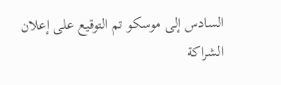السادس إلى موسكو تم التوقيع على إعلان الشراكة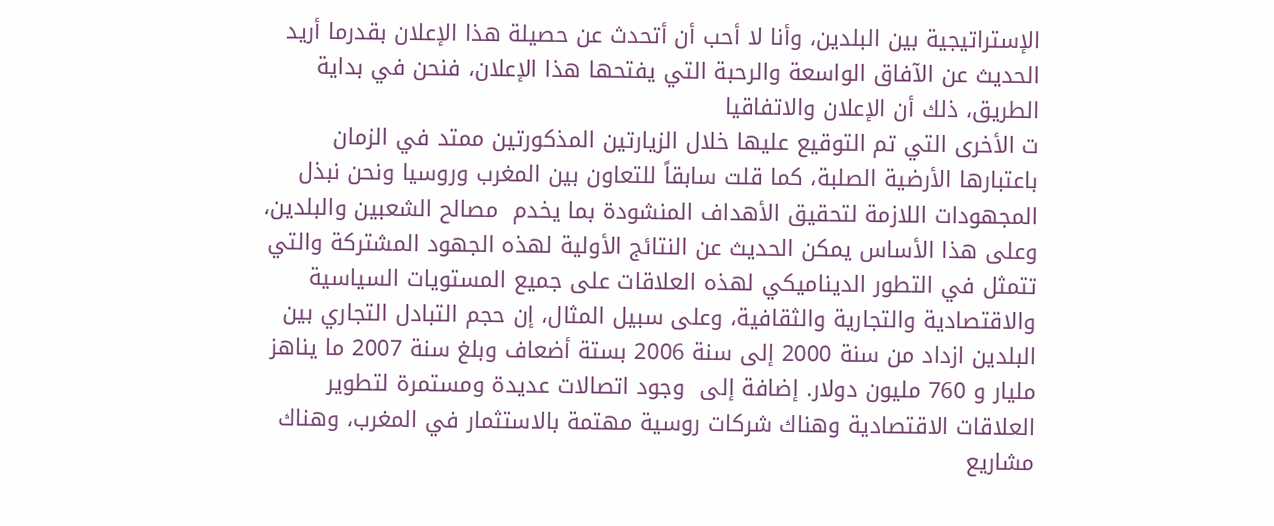الإستراتيجية بين البلدين، وأنا لا أحب أن أتحدث عن حصيلة هذا الإعلان بقدرما أريد الحديث عن الآفاق الواسعة والرحبة التي يفتحها هذا الإعلان، فنحن في بداية الطريق، ذلك أن الإعلان والاتفاقيا
ت الأخرى التي تم التوقيع عليها خلال الزيارتين المذكورتين ممتد في الزمان باعتبارها الأرضية الصلبة، كما قلت سابقاً للتعاون بين المغرب وروسيا ونحن نبذل المجهودات اللازمة لتحقيق الأهداف المنشودة بما يخدم  مصالح الشعبين والبلدين، وعلى هذا الأساس يمكن الحديث عن النتائج الأولية لهذه الجهود المشتركة والتي تتمثل في التطور الديناميكي لهذه العلاقات على جميع المستويات السياسية والاقتصادية والتجارية والثقافية، وعلى سبيل المثال، إن حجم التبادل التجاري بين البلدين ازداد من سنة 2000 إلى سنة 2006 بستة أضعاف وبلغ سنة 2007 ما يناهز مليار و 760 مليون دولار. إضافة إلى  وجود اتصالات عديدة ومستمرة لتطوير العلاقات الاقتصادية وهناك شركات روسية مهتمة بالاستثمار في المغرب، وهناك مشاريع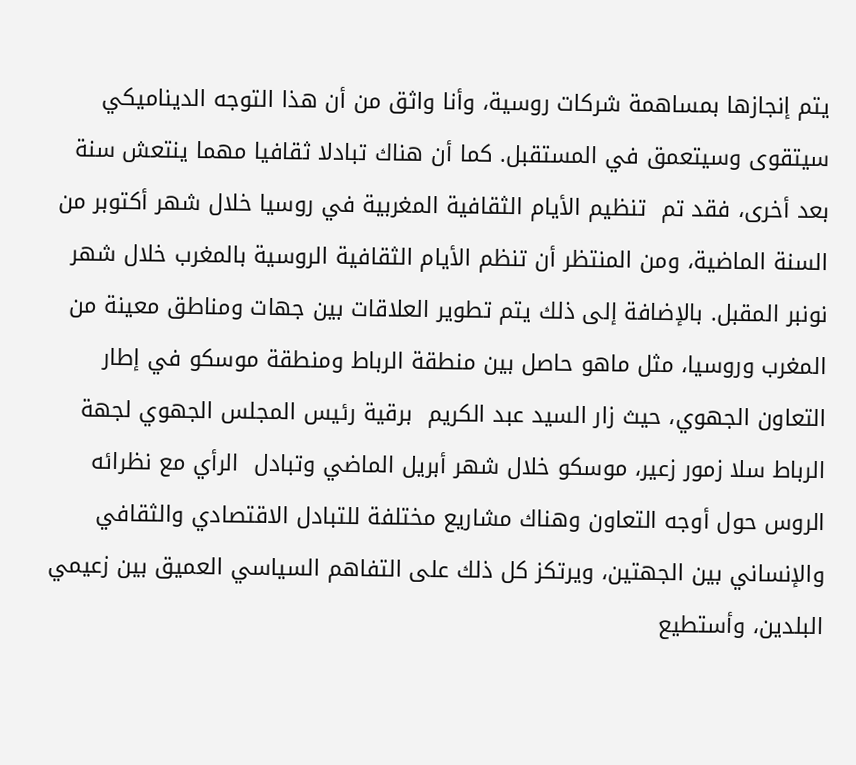يتم إنجازها بمساهمة شركات روسية، وأنا واثق من أن هذا التوجه الديناميكي سيتقوى وسيتعمق في المستقبل. كما أن هناك تبادلا ثقافيا مهما ينتعش سنة بعد أخرى، فقد تم  تنظيم الأيام الثقافية المغربية في روسيا خلال شهر أكتوبر من  السنة الماضية، ومن المنتظر أن تنظم الأيام الثقافية الروسية بالمغرب خلال شهر نونبر المقبل. بالإضافة إلى ذلك يتم تطوير العلاقات بين جهات ومناطق معينة من المغرب وروسيا، مثل ماهو حاصل بين منطقة الرباط ومنطقة موسكو في إطار التعاون الجهوي، حيث زار السيد عبد الكريم  برقية رئيس المجلس الجهوي لجهة الرباط سلا زمور زعير، موسكو خلال شهر أبريل الماضي وتبادل  الرأي مع نظرائه الروس حول أوجه التعاون وهناك مشاريع مختلفة للتبادل الاقتصادي والثقافي والإنساني بين الجهتين، ويرتكز كل ذلك على التفاهم السياسي العميق بين زعيمي البلدين، وأستطيع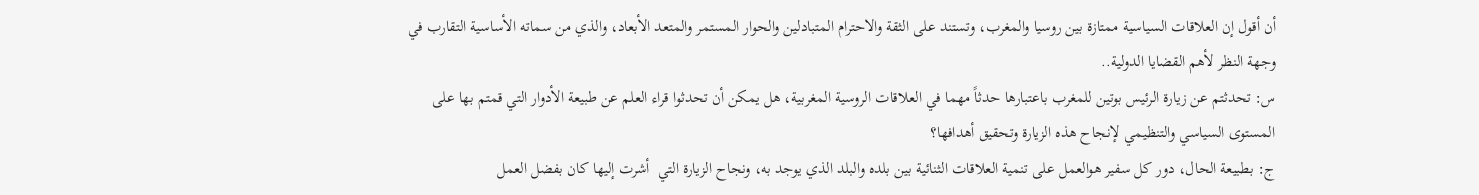أن أقول إن العلاقات السياسية ممتازة بين روسيا والمغرب، وتستند على الثقة والاحترام المتبادلين والحوار المستمر والمتعد الأبعاد، والذي من سماته الأساسية التقارب في  وجهة النظر لأهم القضايا الدولية..
س: تحدثتم عن زيارة الرئيس بوتين للمغرب باعتبارها حدثاً مهما في العلاقات الروسية المغربية، هل يمكن أن تحدثوا قراء العلم عن طبيعة الأدوار التي قمتم بها على المستوى السياسي والتنظيمي لإنجاح هذه الزيارة وتحقيق أهدافها؟
ج: بطبيعة الحال، دور كل سفير هوالعمل على تنمية العلاقات الثنائية بين بلده والبلد الذي يوجد به، ونجاح الزيارة التي  أشرت إليها كان بفضل العمل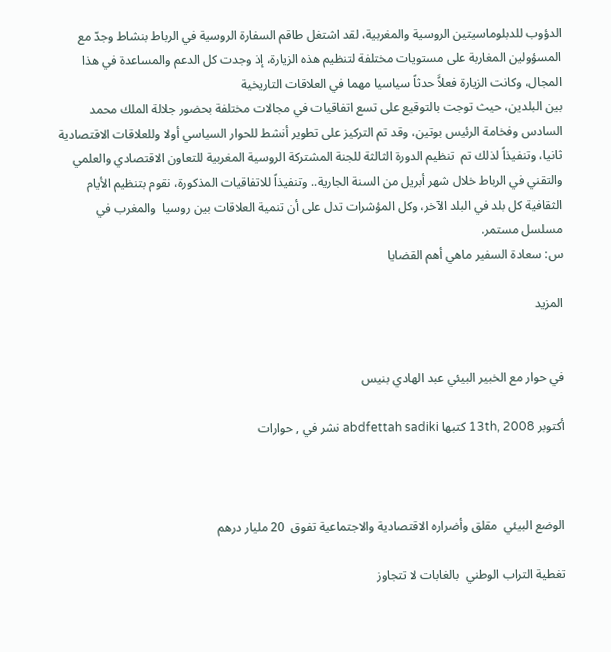الدؤوب للدبلوماسيتين الروسية والمغربية، لقد اشتغل طاقم السفارة الروسية في الرباط بنشاط وجدّ مع المسؤولين المغاربة على مستويات مختلفة لتنظيم هذه الزيارة، إذ وجدت كل الدعم والمساعدة في هذا المجال، وكانت الزيارة فعلاًَ حدثاً سياسيا مهما في العلاقات التاريخية
بين البلدين، حيث توجت بالتوقيع على تسع اتفاقيات في مجالات مختلفة بحضور جلالة الملك محمد السادس وفخامة الرئيس بوتين، وقد تم التركيز على تطوير أنشط للحوار السياسي أولا وللعلاقات الاقتصادية ثانيا، وتنفيذاً لذلك تم  تنظيم الدورة الثالثة للجنة المشتركة الروسية المغربية للتعاون الاقتصادي والعلمي والتقني في الرباط خلال شهر أبريل من السنة الجارية.. وتنفيذاً للاتفاقيات المذكورة، نقوم بتنظيم الأيام الثقافية كل بلد في البلد الآخر، وكل المؤشرات تدل على أن تنمية العلاقات بين روسيا  والمغرب في مسلسل مستمر.
س: سعادة السفير ماهي أهم القضايا

المزيد


في حوار مع الخبير البيئي عبد الهادي بنيس

أكتوبر 13th, 2008 كتبها abdfettah sadiki نشر في , حوارات



الوضع البيئي  مقلق وأضراره الاقتصادية والاجتماعية تفوق  20 مليار درهم

تغطية التراب الوطني  بالغابات لا تتجاوز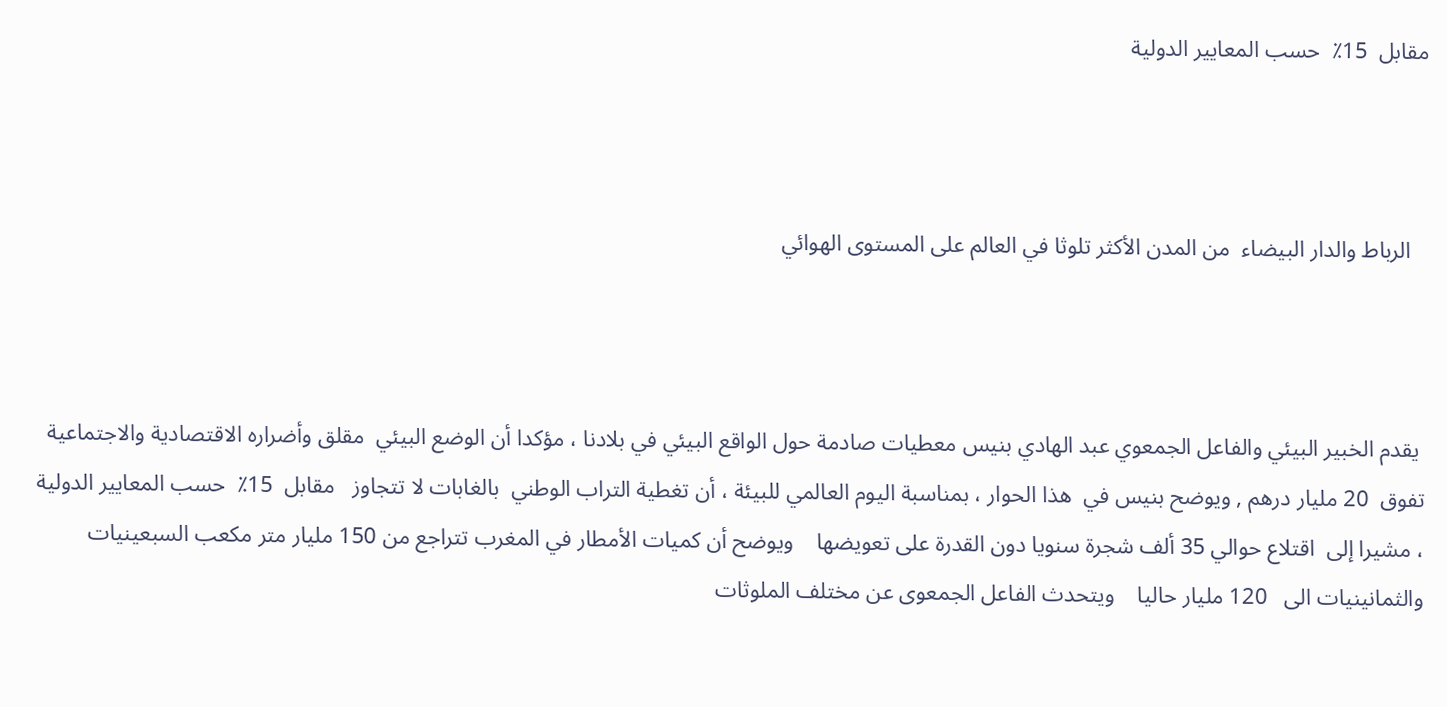مقابل  15٪  حسب المعايير الدولية



   الرباط والدار البيضاء  من المدن الأكثر تلوثا في العالم على المستوى الهوائي



 يقدم الخبير البيئي والفاعل الجمعوي عبد الهادي بنيس معطيات صادمة حول الواقع البيئي في بلادنا ، مؤكدا أن الوضع البيئي  مقلق وأضراره الاقتصادية والاجتماعية تفوق  20 مليار درهم , ويوضح بنيس في  هذا الحوار ، بمناسبة اليوم العالمي للبيئة ، أن تغطية التراب الوطني  بالغابات لا تتجاوز   مقابل  15٪  حسب المعايير الدولية ، مشيرا إلى  اقتلاع حوالي 35 ألف شجرة سنويا دون القدرة على تعويضها    ويوضح أن كميات الأمطار في المغرب تتراجع من 150 مليار متر مكعب السبعينيات والثمانينيات الى   120 مليار حاليا    ويتحدث الفاعل الجمعوى عن مختلف الملوثات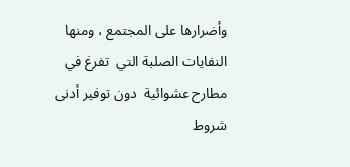وأضرارها على المجتمع ، ومنها النفايات الصلبة التي  تفرغ في مطارح عشوائية  دون توفير أدنى شروط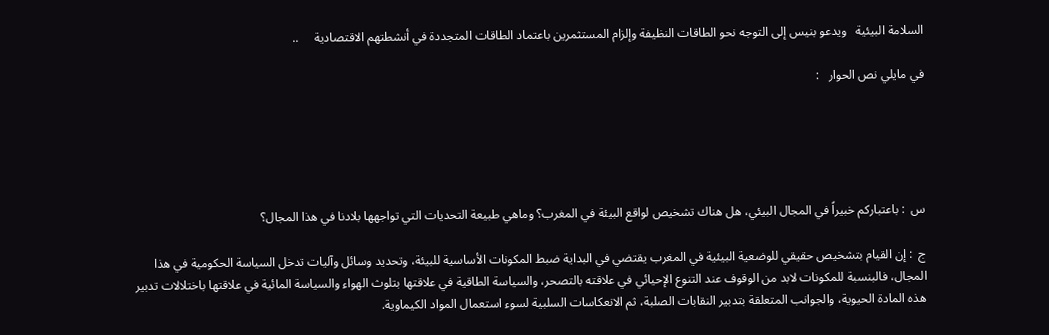السلامة البيئية   ويدعو بنيس إلى التوجه نحو الطاقات النظيفة وإلزام المستثمرين باعتماد الطاقات المتجددة في أنشطتهم الاقتصادية     ..

في مايلي نص الحوار   :





س  : باعتباركم خبيراً في المجال البيئي، هل هناك تشخيص لواقع البيئة في المغرب؟ وماهي طبيعة التحديات التي تواجهها بلادنا في هذا المجال؟

ج  : إن القيام بتشخيص حقيقي للوضعية البيئية في المغرب يقتضي في البداية ضبط المكونات الأساسية للبيئة، وتحديد وسائل وآليات تدخل السياسة الحكومية في هذا المجال، فالبنسبة للمكونات لابد من الوقوف عند التنوع الإحيائي في علاقته بالتصحر، والسياسة الطاقية في علاقتها بتلوث الهواء والسياسة المائية في علاقتها باختلالات تدبير هذه المادة الحيوية، والجوانب المتعلقة بتدبير النقابات الصلبة، ثم الانعكاسات السلبية لسوء استعمال المواد الكيماوية.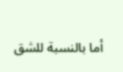أما بالنسبة للشق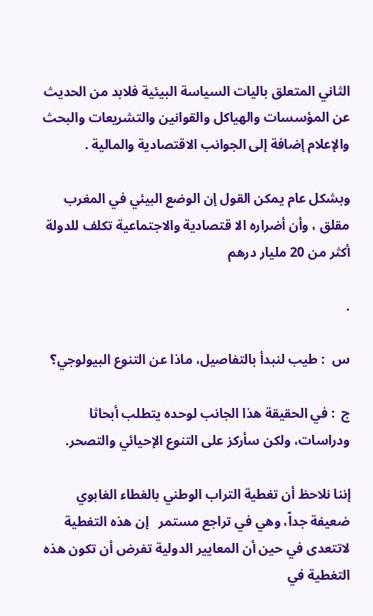الثاني المتعلق باليات السياسة البيئية فلابد من الحديث عن المؤسسات والهياكل والقوانين والتشريعات والبحث والإعلام إضافة إلى الجوانب الاقتصادية والمالية .

وبشكل عام يمكن القول إن الوضع البيئي في المغرب مقلق ، وأن أضراره الا قتصادية والاجتماعية تكلف للدولة أكثر من 20 مليار درهم

.

س  : طيب لنبدأ بالتفاصيل، ماذا عن التنوع البيولوجي؟

ج  : في الحقيقة هذا الجانب لوحده يتطلب أبحاثا ودراسات، ولكن سأركز على التنوع الإحيائي والتصحر.

إننا نلاحظ أن تغطية التراب الوطني بالغطاء الغابوي ضعيفة جداً، وهي في تراجع مستمر   إن هذه التغطية لاتتعدى في حين أن المعايير الدولية تفرض أن تكون هذه التغطية في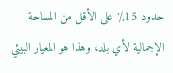حدود 15٪ على الأقل من المساحة الإجمالية لأي بلد، وهذا هو المعيار البيئي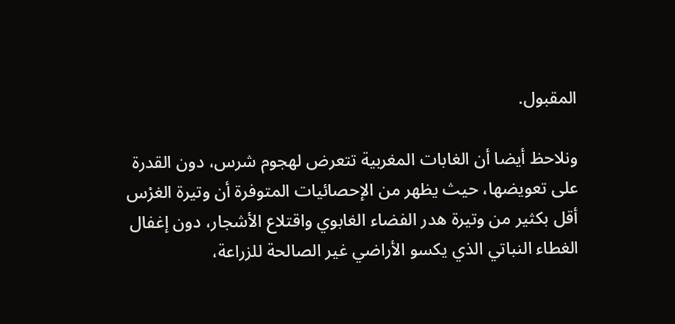المقبول.

ونلاحظ أيضا أن الغابات المغربية تتعرض لهجوم شرس، دون القدرة على تعويضها، حيث يظهر من الإحصائيات المتوفرة أن وتيرة الغرْس أقل بكثير من وتيرة هدر الفضاء الغابوي واقتلاع الأشجار، دون إغفال الغطاء النباتي الذي يكسو الأراضي غير الصالحة للزراعة،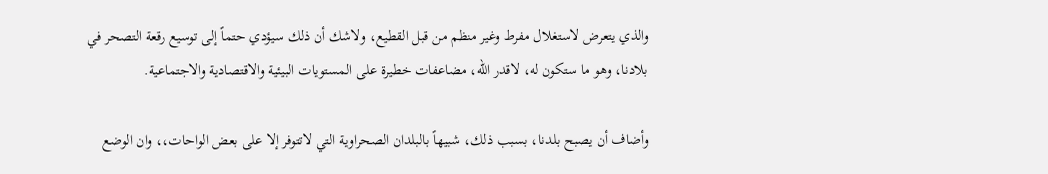والذي يتعرض لاستغلال مفرط وغير منظم من قبل القطيع، ولاشك أن ذلك سيؤدي حتماً إلى توسيع رقعة التصحر في بلادنا، وهو ما ستكون له، لاقدر الله، مضاعفات خطيرة على المستويات البيئية والاقتصادية والاجتماعية.

وأضاف أن يصبح بلدنا، بسبب ذلك، شبيهاً بالبلدان الصحراوية التي لاتتوفر إلا على بعض الواحات،، وان الوضع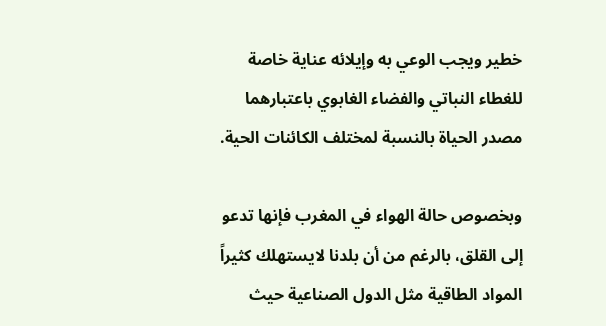خطير ويجب الوعي به وإيلائه عناية خاصة للغطاء النباتي والفضاء الغابوي باعتبارهما مصدر الحياة بالنسبة لمختلف الكائنات الحية.

وبخصوص حالة الهواء في المغرب فإنها تدعو إلى القلق، بالرغم من أن بلدنا لايستهلك كثيراً المواد الطاقية مثل الدول الصناعية حيث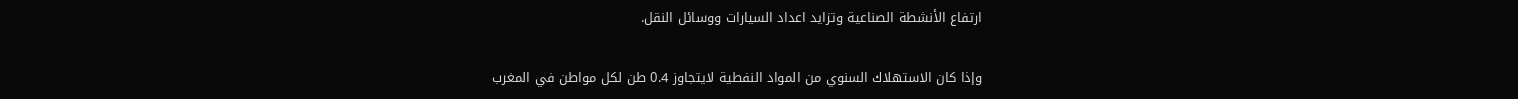ارتفاع الأنشطة الصناعية وتزايد اعداد السيارات ووسائل النقل.

وإذا كان الاستهلاك السنوي من المواد النفطية لايتجاوز 0.4 طن لكل مواطن في المغرب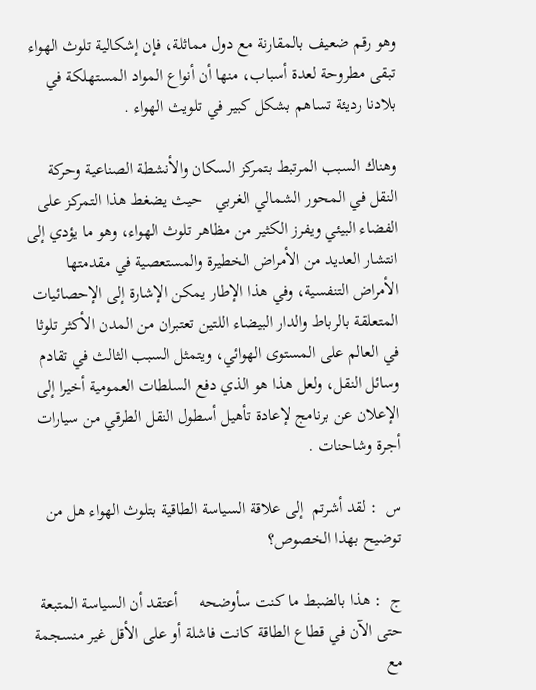وهو رقم ضعيف بالمقارنة مع دول مماثلة، فإن إشكالية تلوث الهواء تبقى مطروحة لعدة أسباب، منها أن أنواع المواد المستهلكة في بلادنا رديئة تساهم بشكل كبير في تلويث الهواء .

وهناك السبب المرتبط بتمركز السكان والأنشطة الصناعية وحركة النقل في المحور الشمالي الغربي   حيث يضغط هذا التمركز على الفضاء البيئي ويفرز الكثير من مظاهر تلوث الهواء، وهو ما يؤدي إلى انتشار العديد من الأمراض الخطيرة والمستعصية في مقدمتها الأمراض التنفسية، وفي هذا الإطار يمكن الإشارة إلى الإحصائيات المتعلقة بالرباط والدار البيضاء اللتين تعتبران من المدن الأكثر تلوثا في العالم على المستوى الهوائي، ويتمثل السبب الثالث في تقادم وسائل النقل، ولعل هذا هو الذي دفع السلطات العمومية أخيرا إلى الإعلان عن برنامج لإعادة تأهيل أسطول النقل الطرقي من سيارات أجرة وشاحنات .

س  : لقد أشرتم  إلى علاقة السياسة الطاقية بتلوث الهواء هل من توضيح بهذا الخصوص؟

ج  : هذا بالضبط ما كنت سأوضحه     أعتقد أن السياسة المتبعة حتى الآن في قطاع الطاقة كانت فاشلة أو على الأقل غير منسجمة مع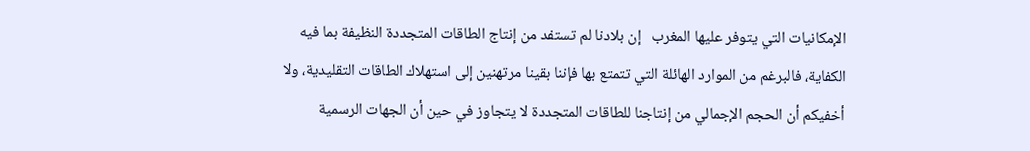الإمكانيات التي يتوفر عليها المغرب   إن بلادنا لم تستفد من إنتاج الطاقات المتجددة النظيفة بما فيه الكفاية، فالبرغم من الموارد الهائلة التي تتمتع بها فإننا بقينا مرتهنين إلى استهلاك الطاقات التقليدية، ولا أخفيكم أن الحجم الإجمالي من إنتاجنا للطاقات المتجددة لا يتجاوز في حين أن الجهات الرسمية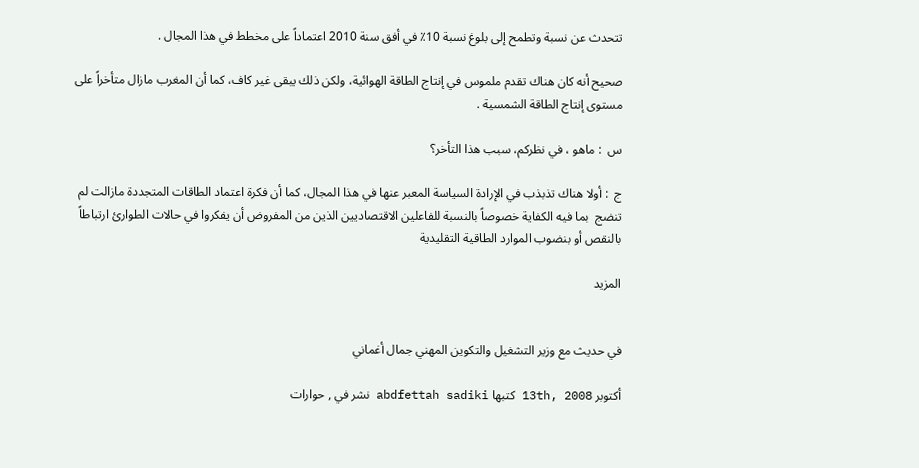تتحدث عن نسبة وتطمح إلى بلوغ نسبة 10٪ في أفق سنة 2010 اعتماداً على مخطط في هذا المجال .

صحيح أنه كان هناك تقدم ملموس في إنتاج الطاقة الهوائية، ولكن ذلك يبقى غير كاف، كما أن المغرب مازال متأخراً على مستوى إنتاج الطاقة الشمسية .

س  : ماهو ، في نظركم، سبب هذا التأخر؟

ج  : أولا هناك تذبذب في الإرادة السياسة المعبر عنها في هذا المجال، كما أن فكرة اعتماد الطاقات المتجددة مازالت لم تنضج  بما فيه الكفاية خصوصاً بالنسبة للفاعلين الاقتصاديين الذين من المفروض أن يفكروا في حالات الطوارئ ارتباطاً بالنقص أو بنضوب الموارد الطاقية التقليدية

المزيد


في حديث مع وزير التشغيل والتكوين المهني جمال أغماني

أكتوبر 13th, 2008 كتبها abdfettah sadiki نشر في , حوارات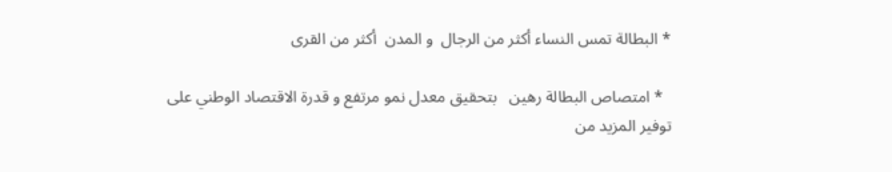* البطالة تمس النساء أكثر من الرجال  و المدن  أكثر من القرى

  * امتصاص البطالة رهين   بتحقيق معدل نمو مرتفع و قدرة الاقتصاد الوطني على توفير المزيد من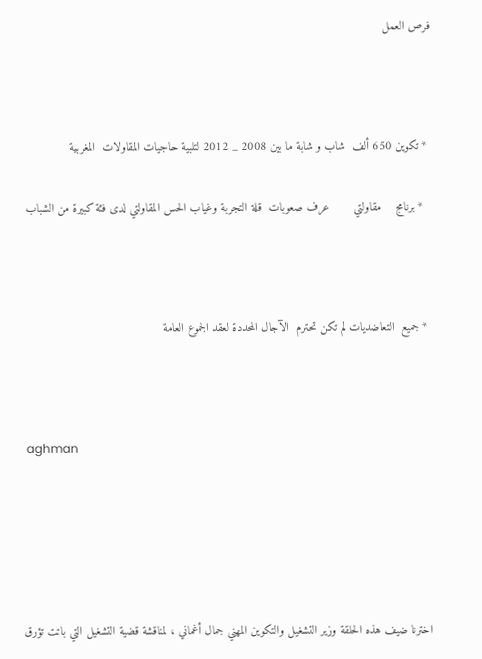فرص العمل



 * تكوين 650 ألف  شاب و شابة ما بين 2008 _ 2012 لتلبية حاجيات المقاولات  المغربية

  * برنامج    مقاولتي       عرف صعوبات  قلة التجربة وغياب الحس المقاولتي لدى فئة كبيرة من الشباب



 * جميع  التعاضديات لم تكن تحترم  الآجال المحددة لعقد الجموع العامة



 aghman





اخترنا ضيف هذه الحلقة وزير التشغيل والتكوين المهني جمال أغماني ، لمناقشة قضية التشغيل التي باتت تؤرق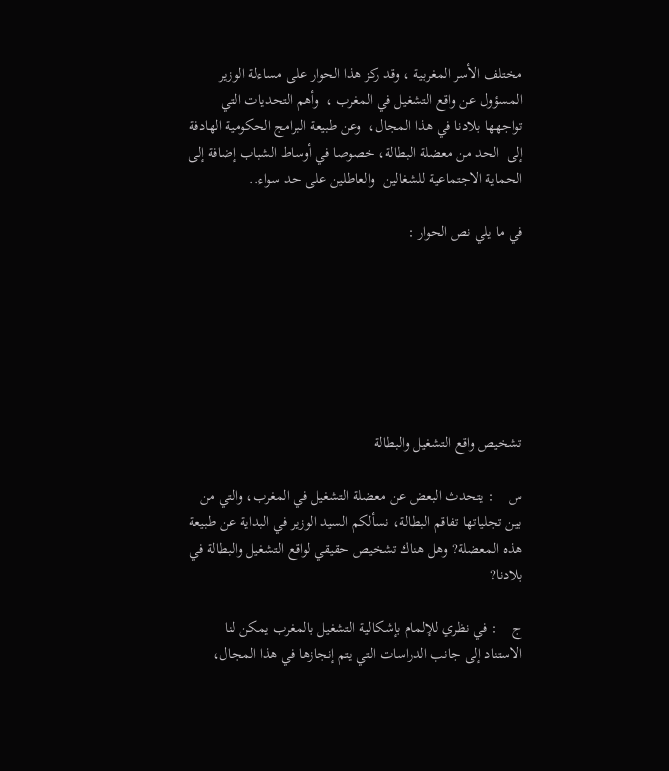مختلف الأسر المغربية ، وقد ركز هذا الحوار على مساءلة الوزير المسؤول عن واقع التشغيل في المغرب ،  وأهم التحديات التي تواجهها بلادنا في هذا المجال،  وعن طبيعة البرامج الحكومية الهادفة إلى  الحد من معضلة البطالة، خصوصا في أوساط الشباب إضافة إلى الحماية الاجتماعية للشغالين  والعاطلين على حد سواء..

في ما يلي نص الحوار :







تشخيص واقع التشغيل والبطالة

س    : يتحدث البعض عن معضلة التشغيل في المغرب، والتي من بين تجلياتها تفاقم البطالة، نسألكم السيد الوزير في البداية عن طبيعة هذه المعضلة? وهل هناك تشخيص حقيقي لواقع التشغيل والبطالة في بلادنا?

ج    : في نظري للإلمام بإشكالية التشغيل بالمغرب يمكن لنا الاستناد إلى جانب الدراسات التي يتم إنجازها في هذا المجال،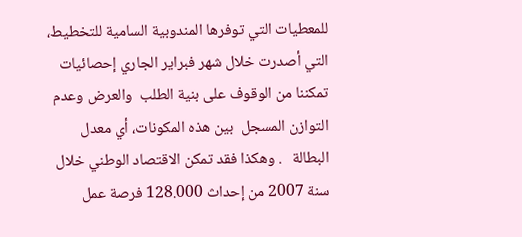للمعطيات التي توفرها المندوبية السامية للتخطيط، التي أصدرت خلال شهر فبراير الجاري إحصائيات تمكننا من الوقوف على بنية الطلب  والعرض وعدم التوازن المسجل  بين هذه المكونات، أي معدل البطالة   . وهكذا فقد تمكن الاقتصاد الوطني خلال سنة 2007 من إحداث 128.000 فرصة عمل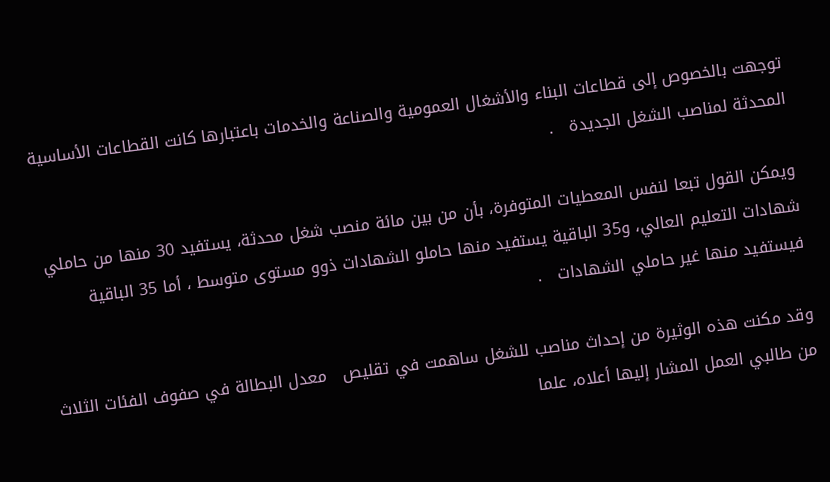توجهت بالخصوص إلى قطاعات البناء والأشغال العمومية والصناعة والخدمات باعتبارها كانت القطاعات الأساسية المحدثة لمناصب الشغل الجديدة   .

ويمكن القول تبعا لنفس المعطيات المتوفرة، بأن من بين مائة منصب شغل محدثة، يستفيد 30 منها من حاملي شهادات التعليم العالي، و35 الباقية يستفيد منها حاملو الشهادات ذوو مستوى متوسط ، أما 35 الباقية فيستفيد منها غير حاملي الشهادات   .

وقد مكنت هذه الوثيرة من إحداث مناصب للشغل ساهمت في تقليص   معدل البطالة في صفوف الفئات الثلاث من طالبي العمل المشار إليها أعلاه، علما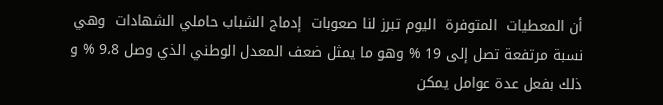أن المعطيات  المتوفرة  اليوم تبرز لنا صعوبات  إدماج الشباب حاملي الشهادات  وهي نسبة مرتفعة تصل إلى 19 % وهو ما يمثل ضعف المعدل الوطني الذي وصل 9،8 % و ذلك بفعل عدة عوامل يمكن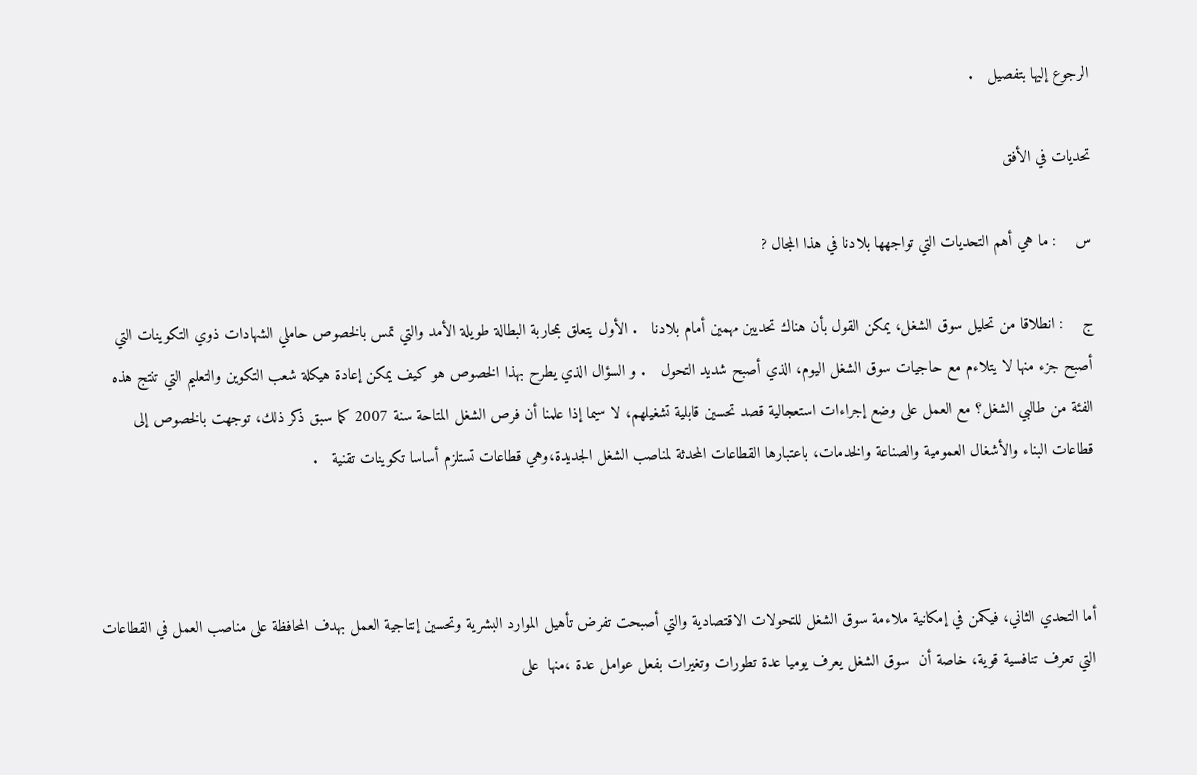الرجوع إليها بتفصيل   .

تحديات في الأفق

س    : ما هي أهم التحديات التي تواجهها بلادنا في هذا المجال ?

ج    : انطلاقا من تحليل سوق الشغل، يمكن القول بأن هناك تحديين مهمين أمام بلادنا   . الأول يتعلق بمحاربة البطالة طويلة الأمد والتي تمس بالخصوص حاملي الشهادات ذوي التكوينات التي أصبح جزء منها لا يتلاءم مع حاجيات سوق الشغل اليوم، الذي أصبح شديد التحول   . و السؤال الذي يطرح بهذا الخصوص هو كيف يمكن إعادة هيكلة شعب التكوين والتعليم التي تنتج هذه الفئة من طالبي الشغل؟ مع العمل على وضع إجراءات استعجالية قصد تحسين قابلية تشغيلهم، لا سيما إذا علمنا أن فرص الشغل المتاحة سنة 2007 كما سبق ذكر ذلك، توجهت بالخصوص إلى قطاعات البناء والأشغال العمومية والصناعة والخدمات، باعتبارها القطاعات المحدثة لمناصب الشغل الجديدة،وهي قطاعات تستلزم أساسا تكوينات تقنية   .



أما التحدي الثاني، فيكمن في إمكانية ملاءمة سوق الشغل للتحولات الاقتصادية والتي أصبحت تفرض تأهيل الموارد البشرية وتحسين إنتاجية العمل بهدف المحافظة على مناصب العمل في القطاعات التي تعرف تنافسية قوية، خاصة أن  سوق الشغل يعرف يوميا عدة تطورات وتغيرات بفعل عوامل عدة ،منها  على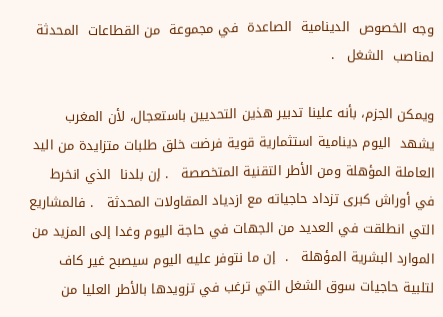وجه الخصوص  الدينامية  الصاعدة  في مجموعة  من القطاعات  المحدثة   لمناصب  الشغل   .

ويمكن الجزم، بأنه علينا تدبير هذين التحديين باستعجال، لأن المغرب  يشهد  اليوم دينامية استثمارية قوية فرضت خلق طلبات متزايدة من اليد العاملة المؤهلة ومن الأطر التقنية المتخصصة   . إن بلدنا  الذي انخرط في أوراش كبرى تزداد حاجياته مع ازدياد المقاولات المحدثة   . فالمشاريع التي انطلقت في العديد من الجهات في حاجة اليوم وغدا إلى المزيد من الموارد البشرية المؤهلة   .  إن ما نتوفر عليه اليوم سيصبح غير كاف لتلبية حاجيات سوق الشغل التي ترغب في تزويدها بالأطر العليا من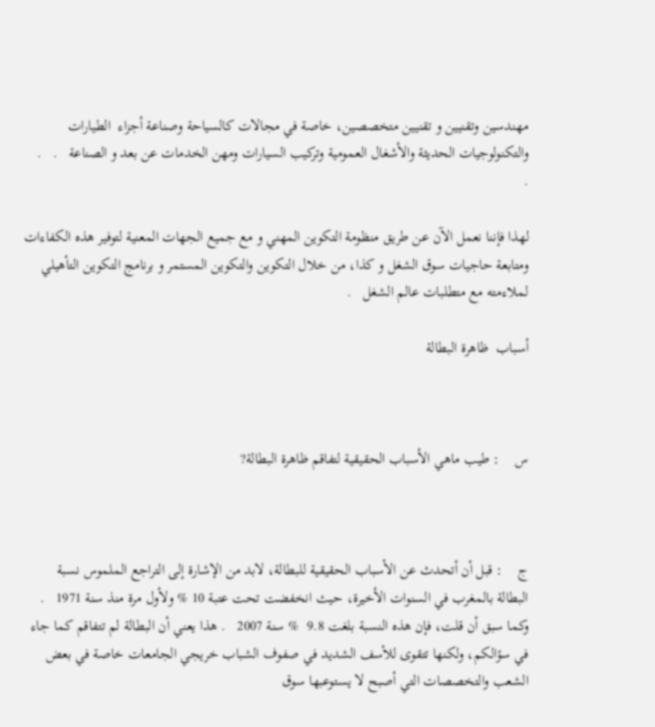مهندسين وتقنيين و تقنيين متخصصين، خاصة في مجالات كالسياحة وصناعة أجزاء  الطيارات  والتكنولوجيات الحديثة والأشغال العمومية وتركيب السيارات ومهن الخدمات عن بعد و الصناعة   .   .   .

لهذا فإننا نعمل الآن عن طريق منظومة التكوين المهني و مع جميع الجهات المعنية لتوفير هذه الكفاءات ومتابعة حاجيات سوق الشغل و كذا، من خلال التكوين والتكوين المستمر و برنامج التكوين التأهيلي لملاءمته مع متطلبات عالم الشغل   .

أسباب  ظاهرة البطالة



س    : طيب ماهي الأسباب الحقيقية لتفاقم ظاهرة البطالة?



ج    : قبل أن أتحدث عن الأسباب الحقيقية للبطالة، لابد من الإشارة إلى التراجع الملموس نسبة البطالة بالمغرب في السنوات الأخيرة، حيث انخفضت تحت عتبة 10 % ولأول مرة منذ سنة 1971   . وكما سبق أن قلت، فإن هذه النسبة بلغت 9.8  % سنة 2007   . هذا يعني أن البطالة لم تتفاقم كما جاء في سؤالكم، ولكنها تتقوى للأسف الشديد في صفوف الشباب خريجي الجامعات خاصة في بعض الشعب والتخصصات التي أصبح لا يستوعبها سوق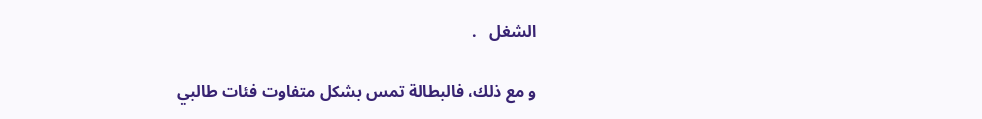الشغل   .

و مع ذلك، فالبطالة تمس بشكل متفاوت فئات طالبي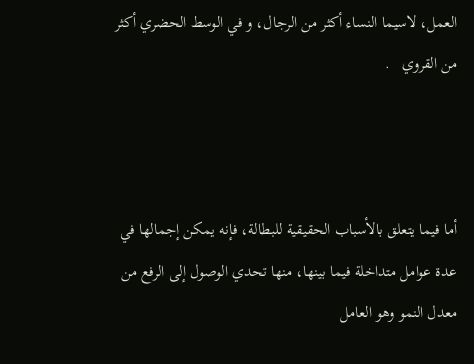العمل، لاسيما النساء أكثر من الرجال، و في الوسط الحضري أكثر من القروي   .



أما فيما يتعلق بالأسباب الحقيقية للبطالة، فإنه يمكن إجمالها في عدة عوامل متداخلة فيما بينها، منها تحدي الوصول إلى الرفع من معدل النمو وهو العامل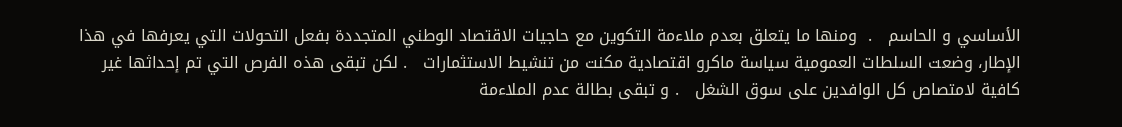الأساسي و الحاسم   .  ومنها ما يتعلق بعدم ملاءمة التكوين مع حاجيات الاقتصاد الوطني المتجددة بفعل التحولات التي يعرفها في هذا الإطار، وضعت السلطات العمومية سياسة ماكرو اقتصادية مكنت من تنشيط الاستثمارات   . لكن تبقى هذه الفرص التي تم إحداثها غير كافية لامتصاص كل الوافدين على سوق الشغل   . و تبقى بطالة عدم الملاءمة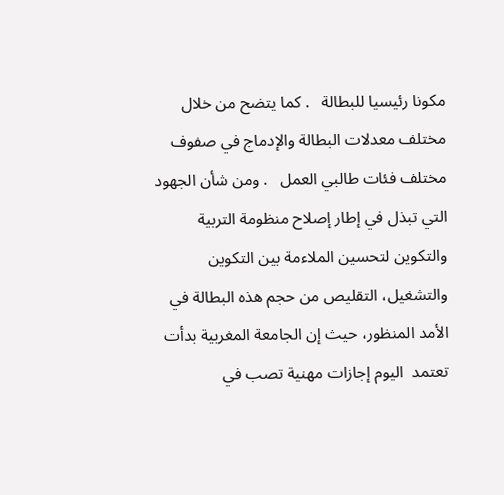مكونا رئيسيا للبطالة   . كما يتضح من خلال مختلف معدلات البطالة والإدماج في صفوف مختلف فئات طالبي العمل   . ومن شأن الجهود التي تبذل في إطار إصلاح منظومة التربية والتكوين لتحسين الملاءمة بين التكوين والتشغيل، التقليص من حجم هذه البطالة في الأمد المنظور، حيث إن الجامعة المغربية بدأت تعتمد  اليوم إجازات مهنية تصب في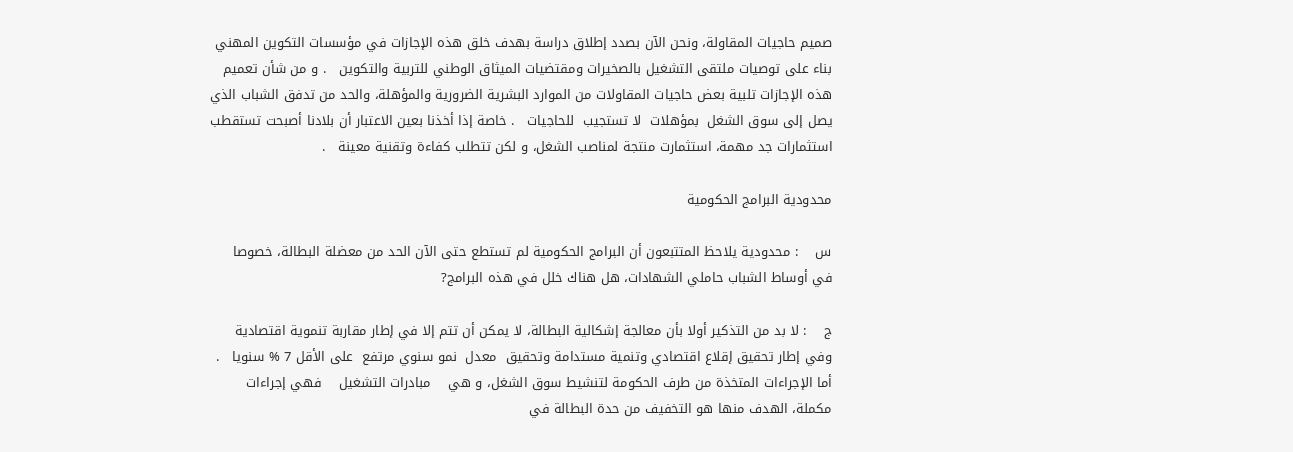صميم حاجيات المقاولة، ونحن الآن بصدد إطلاق دراسة بهدف خلق هذه الإجازات في مؤسسات التكوين المهني بناء على توصيات ملتقى التشغيل بالصخيرات ومقتضيات الميثاق الوطني للتربية والتكوين   . و من شأن تعميم هذه الإجازات تلبية بعض حاجيات المقاولات من الموارد البشرية الضرورية والمؤهلة، والحد من تدفق الشباب الذي يصل إلى سوق الشغل  بمؤهلات  لا تستجيب  للحاجيات   . خاصة إذا أخذنا بعين الاعتبار أن بلادنا أصبحت تستقطب استثمارات جد مهمة، استثمارت منتجة لمناصب الشغل، و لكن تتطلب كفاءة وتقنية معينة   .

محدودية البرامج الحكومية

س    : محدودية يلاحظ المتتبعون أن البرامج الحكومية لم تستطع حتى الآن الحد من معضلة البطالة، خصوصا في أوساط الشباب حاملي الشهادات، هل هناك خلل في هذه البرامج?

ج    : لا بد من التذكير أولا بأن معالجة إشكالية البطالة، لا يمكن أن تتم إلا في إطار مقاربة تنموية اقتصادية وفي إطار تحقيق إقلاع اقتصادي وتنمية مستدامة وتحقيق  معدل  نمو سنوي مرتفع  على الأقل 7 % سنويا   . أما الإجراءات المتخذة من طرف الحكومة لتنشيط سوق الشغل، و هي    مبادرات التشغيل    فهي إجراءات مكملة، الهدف منها هو التخفيف من حدة البطالة في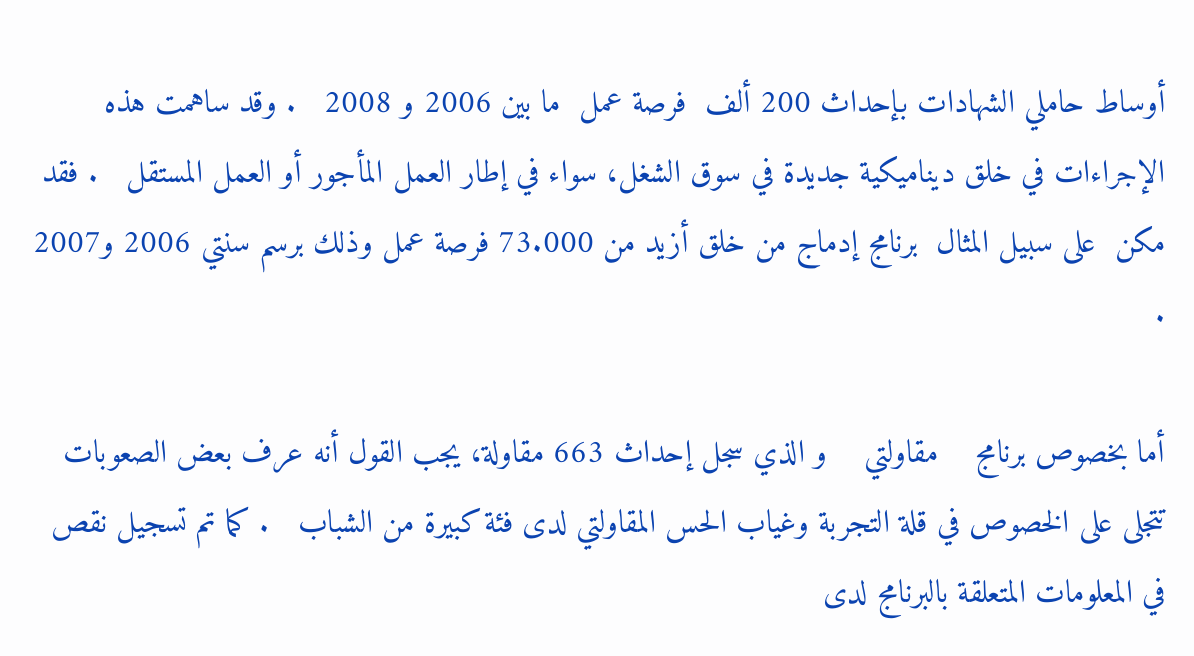أوساط حاملي الشهادات بإحداث 200 ألف  فرصة عمل  ما بين 2006 و 2008   . وقد ساهمت هذه الإجراءات في خلق ديناميكية جديدة في سوق الشغل، سواء في إطار العمل المأجور أو العمل المستقل   . فقد مكن  على سبيل المثال  برنامج إدماج من خلق أزيد من 73.000 فرصة عمل وذلك برسم سنتي 2006 و2007   .

أما بخصوص برنامج    مقاولتي    و الذي سجل إحداث 663 مقاولة، يجب القول أنه عرف بعض الصعوبات تتجلى على الخصوص في قلة التجربة وغياب الحس المقاولتي لدى فئة كبيرة من الشباب   . كما تم تسجيل نقص في المعلومات المتعلقة بالبرنامج لدى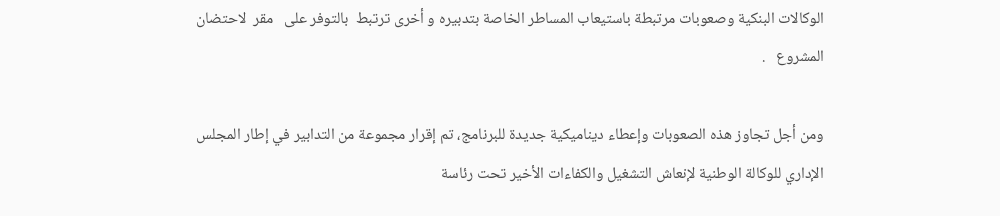الوكالات البنكية وصعوبات مرتبطة باستيعاب المساطر الخاصة بتدبيره و أخرى ترتبط  بالتوفر على   مقر  لاحتضان  المشروع   .

ومن أجل تجاوز هذه الصعوبات وإعطاء ديناميكية جديدة للبرنامج، تم إقرار مجموعة من التدابير في إطار المجلس الإداري للوكالة الوطنية لإنعاش التشغيل والكفاءات الأخير تحت رئاسة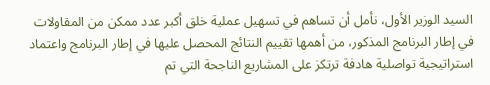السيد الوزير الأول، نأمل أن تساهم في تسهيل عملية خلق أكبر عدد ممكن من المقاولات في إطار البرنامج المذكور، من أهمها تقييم النتائج المحصل عليها في إطار البرنامج واعتماد استراتيجية تواصلية هادفة ترتكز على المشاريع الناجحة التي تم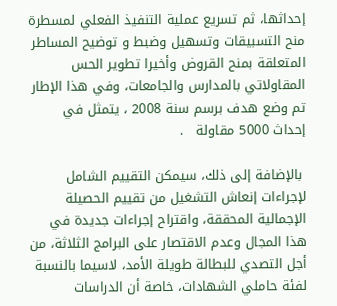إحداثها، ثم تسريع عملية التنفيذ الفعلي لمسطرة منح التسبيقات وتسهيل وضبط و توضيح المساطر المتعلقة بمنح القروض وأخيرا تطوير الحس المقاولاتي بالمدارس والجامعات، وفي هذا الإطار تم وضع هدف برسم سنة 2008 ، يتمثل في إحداث 5000 مقاولة   .

 بالإضافة إلى ذلك، سيمكن التقييم الشامل لإجراءات إنعاش التشغيل من تقييم الحصيلة الإجمالية المحققة، واقتراح إجراءات جديدة في هذا المجال وعدم الاقتصار على البرامج الثلاثة، من أجل التصدي للبطالة طويلة الأمد، لاسيما بالنسبة لفئة حاملي الشهادات، خاصة أن الدراسات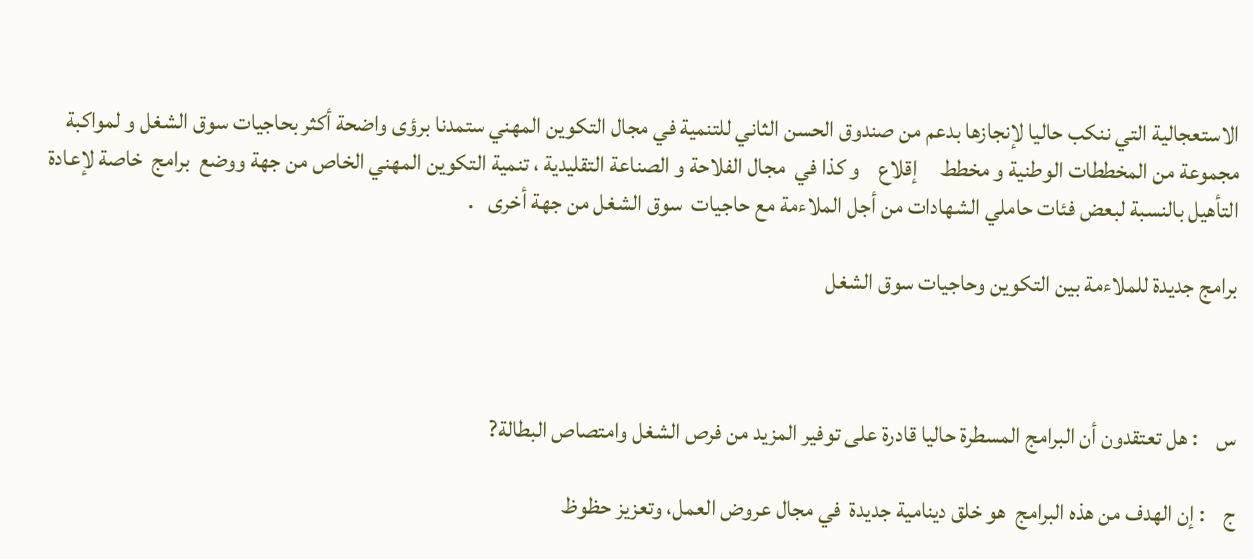الاستعجالية التي ننكب حاليا لإنجازها بدعم من صندوق الحسن الثاني للتنمية في مجال التكوين المهني ستمدنا برؤى واضحة أكثر بحاجيات سوق الشغل و لمواكبة مجموعة من المخططات الوطنية و مخطط     إقلاع    و كذا في  مجال الفلاحة و الصناعة التقليدية ، تنمية التكوين المهني الخاص من جهة ووضع  برامج  خاصة لإعادة  التأهيل بالنسبة لبعض فئات حاملي الشهادات من أجل الملاءمة مع حاجيات  سوق الشغل من جهة أخرى   .

برامج جديدة للملاءمة بين التكوين وحاجيات سوق الشغل



س    : هل تعتقدون أن البرامج المسطرة حاليا قادرة على توفير المزيد من فرص الشغل وامتصاص البطالة?

ج    : إن الهدف من هذه البرامج  هو خلق دينامية جديدة  في مجال عروض العمل، وتعزيز حظوظ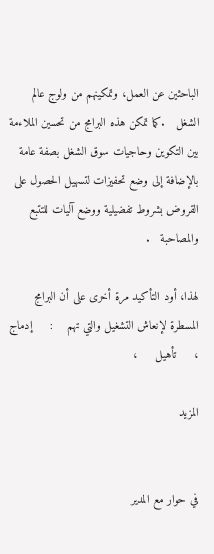الباحثين عن العمل، وتمكينهم من ولوج عالم الشغل   .كما تمكن هذه البرامج من تحسين الملاءمة بين التكوين وحاجيات سوق الشغل بصفة عامة بالإضافة إلى وضع تحفيزات لتسهيل الحصول على القروض بشروط تفضيلية ووضع آليات للتتبع والمصاحبة   .

لهذا، أود التأكيد مرة أخرى على أن البرامج المسطرة لإنعاش التشغيل والتي تهم    :     إدماج ،     تأهيل     ،

المزيد


في حوار مع المدير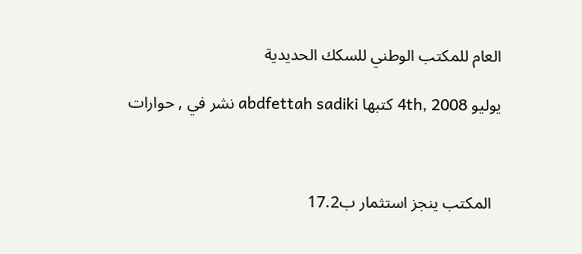العام للمكتب الوطني للسكك الحديدية

يوليو 4th, 2008 كتبها abdfettah sadiki نشر في , حوارات



  المكتب ينجز استثمار ب17.2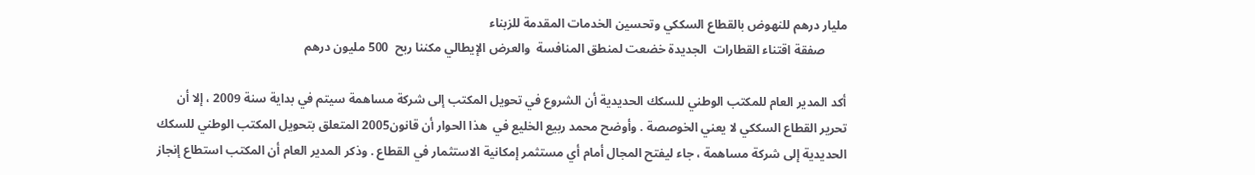مليار درهم للنهوض بالقطاع السككي وتحسين الخدمات المقدمة للزبناء
       صفقة اقتناء القطارات  الجديدة خضعت لمنطق المنافسة  والعرض الإيطالي مكننا ربح  500 مليون درهم

أكد المدير العام للمكتب الوطني للسكك الحديدية أن الشروع في تحويل المكتب إلى شركة مساهمة سيتم في بداية سنة 2009 ، إلا أن تحرير القطاع السككي لا يعني الخوصصة . وأوضح محمد ربيع الخليع في  هذا الحوار أن قانون2005 المتعلق بتحويل المكتب الوطني للسكك الحديدية إلى شركة مساهمة ، جاء ليفتح المجال أمام أي مستثمر إمكانية الاستثمار في القطاع . وذكر المدير العام أن المكتب استطاع إنجاز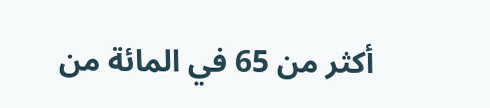أكثر من 65 في المائة من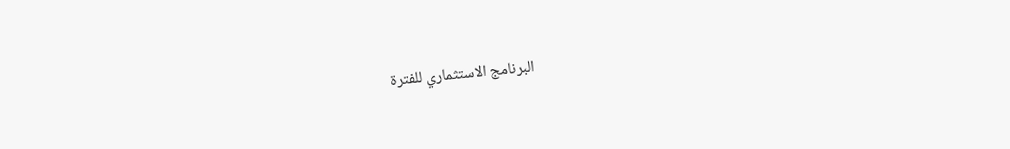البرنامج الاستثماري للفترة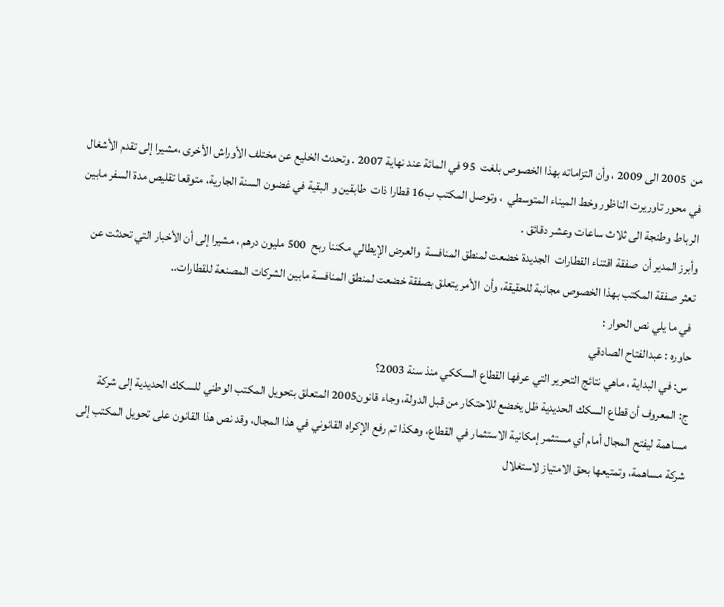من  2005 الى 2009 ، وأن التزاماته بهذا الخصوص بلغت  95 في المائة عند نهاية 2007 . وتحدث الخليع عن مختلف الأوراش الأخرى ،مشيرا إلى تقدم الأشغال في محور تاوريرت الناظور وخط الميناء المتوسطي  ، وتوصل المكتب ب16 قطارا ذات  طابقين و البقية في غضون السنة الجارية، متوقعا تقليص مدة السفر مابين الرباط وطنجة الى ثلاث ساعات وعشر دقائق .
وأبرز المدير أن  صفقة اقتناء القطارات  الجديدة خضعت لمنطق المنافسة  والعرض الإيطالي مكننا ربح  500 مليون درهم ، مشيرا إلى أن الأخبار التي تحدثت عن تعثر صفقة المكتب بهذا الخصوص مجانبة للحقيقة، وأن  الأمر يتعلق بصفقة خضعت لمنطق المنافسة مابين الشركات المصنعة للقطارات..
 في ما يلي نص الحوار :
حاوره : عبدالفتاح الصادقي
 س: في البداية ، ماهي نتائج التحرير التي عرفها القطاع السككي منذ سنة 2003؟
ج: المعروف أن قطاع السكك الحديدية ظل يخضع للاحتكار من قبل الدولة، وجاء قانون2005 المتعلق بتحويل المكتب الوطني للسكك الحديدية إلى شركة مساهمة ليفتح المجال أمام أي مستثمر إمكانية الاستثمار في القطاع، وهكذا تم رفع الإكراه القانوني في هذا المجال، وقد نص هذا القانون على تحويل المكتب إلى شركة مساهمة، وتمتيعها بحق الامتياز لاستغلال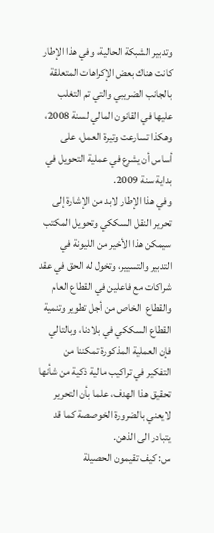وتدبير الشبكة الحالية، وفي هذا الإطار كانت هناك بعض الإكراهات المتعلقة بالجانب الضريبي والتي تم التغلب عليها في القانون المالي لسنة 2008، وهكذا تسارعت وتيرة العمل، على أساس أن يشرع في عملية التحويل في بداية سنة 2009.
وفي هذا الإطار لابد من الإشارة إلى تحرير النقل السككي وتحويل المكتب سيمكن هذا الأخير من الليونة في التدبير والتسيير، وتخول له الحق في عقد شراكات مع فاعلين في القطاع العام والقطاع  الخاص من أجل تطوير وتنمية القطاع السككي في بلادنا، وبالتالي فإن العملية المذكورة تمكننا من التفكير في تراكيب مالية ذكية من شأنها تحقيق هذا الهدف، علما بأن التحرير لايعني بالضرورة الخوصصة كما قد يتبادر الى الذهن.
س: كيف تقيمون الحصيلة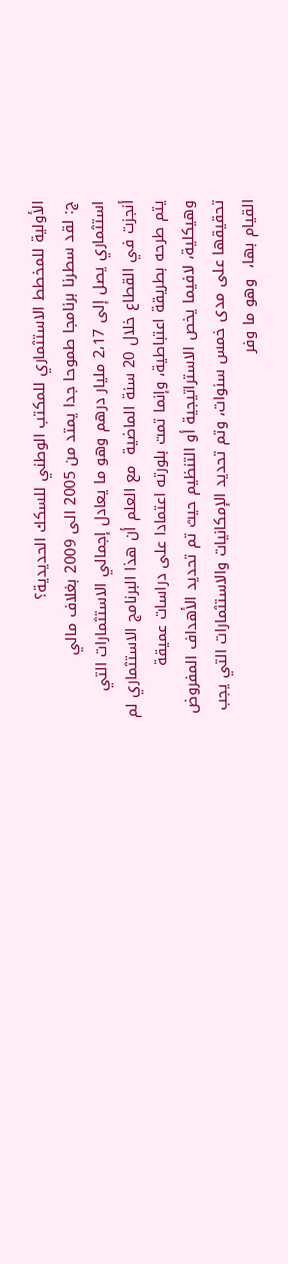الأولية للمخطط الاستثماري للمكتب الوطني للسكك الحديدية؟
ج: لقد سطرنا برنامجا طموحا جدا يمتد من 2005 الى 2009 بغلاف مالي استثماري يصل إلى 2،17 مليار درهم وهو ما يعادل إجمالي الاستثمارات التي  أنجزت في القطاع خلال 20 سنة الماضية  مع العلم أن هذا البرنامج الاستثماري لم يتم طرحه بطريقة اعتباطية، وإنما تمت بلورته اعتمادا على دراسات عميقة وهيكلية، لافيما يخص الاستراتيجية أو التنظيم حيث تم تحديد الأهداف المفروض تحقيقها على مدى خمس سنوات، وتم تحديد الإمكانيات والاستثمارات التي يجب القيام بها،  وهو ما وفر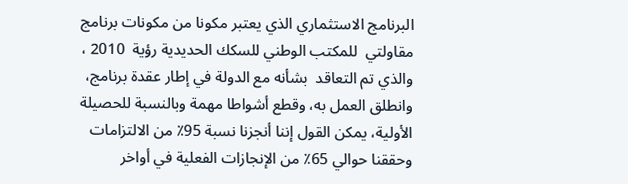البرنامج الاستثماري الذي يعتبر مكونا من مكونات برنامج مقاولتي  للمكتب الوطني للسكك الحديدية رؤية  2010 ، والذي تم التعاقد  بشأنه مع الدولة في إطار عقدة برنامج، وانطلق العمل به، وقطع أشواطا مهمة وبالنسبة للحصيلة الأولية، يمكن القول إننا أنجزنا نسبة 95٪ من الالتزامات وحققنا حوالي 65٪ من الإنجازات الفعلية في أواخر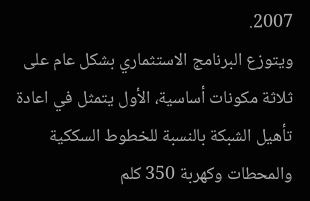2007.
ويتوزع البرنامج الاستثماري بشكل عام على ثلاثة مكونات أساسية، الأول يتمثل في اعادة تأهيل الشبكة بالنسبة للخطوط السككية والمحطات وكهربة 350 كلم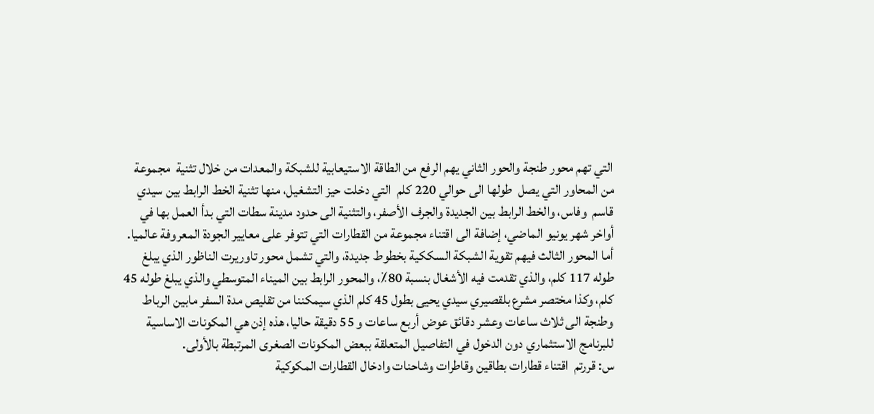التي تهم محور طنجة والحور الثاني يهم الرفع من الطاقة الاستيعابية للشبكة والمعدات من خلال تثنية  مجموعة من المحاور التي يصل  طولها الى حوالي 220 كلم  التي دخلت حيز التشغيل، منها تثنية الخط الرابط بين سيدي قاسم  وفاس، والخط الرابط بين الجديدة والجرف الأصفر، والتثنية الى حدود مدينة سطات التي بدأ العمل بها في أواخر شهر يونيو الماضي، إضافة الى اقتناء مجموعة من القطارات التي تتوفر على معايير الجودة المعروفة عالميا. أما المحور الثالث فيهم تقوية الشبكة السككية بخطوط جديدة، والتي تشمل محور تاوريرت الناظور الذي يبلغ طوله 117 كلم، والذي تقدمت فيه الأشغال بنسبة 80٪، والمحور الرابط بين الميناء المتوسطي والذي يبلغ طوله 45 كلم، وكذا مختصر مشرع بلقصيري سيدي يحيى بطول 45 كلم الذي سيمكننا من تقليص مدة السفر مابين الرباط وطنجة الى ثلاث ساعات وعشر دقائق عوض أربع ساعات و 55 دقيقة حاليا، هذه إذن هي المكونات الاساسية للبرنامج الاستثماري دون الدخول في التفاصيل المتعلقة ببعض المكونات الصغرى المرتبطة بالأولى.
س: قررتم  اقتناء قطارات بطاقين وقاطرات وشاحنات وادخال القطارات المكوكية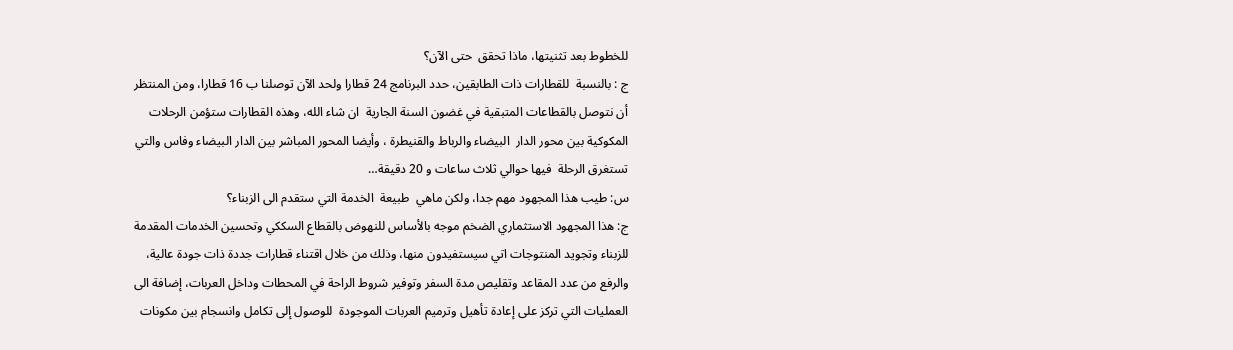للخطوط بعد تثنيتها، ماذا تحقق  حتى الآن؟
ج : بالنسبة  للقطارات ذات الطابقين، حدد البرنامج 24 قطارا ولحد الآن توصلنا ب 16 قطارا، ومن المنتظر أن نتوصل بالقطاعات المتبقية في غضون السنة الجارية  ان شاء الله، وهذه القطارات ستؤمن الرحلات المكوكية بين محور الدار  البيضاء والرباط والقنيطرة ، وأيضا المحور المباشر بين الدار البيضاء وفاس والتي تستغرق الرحلة  فيها حوالي ثلاث ساعات و 20 دقيقة…
س: طيب هذا المجهود مهم جدا، ولكن ماهي  طبيعة  الخدمة التي ستقدم الى الزبناء؟
ج: هذا المجهود الاستثماري الضخم موجه بالأساس للنهوض بالقطاع السككي وتحسين الخدمات المقدمة للزبناء وتجويد المنتوجات اتي سيستفيدون منها، وذلك من خلال اقتناء قطارات جددة ذات جودة عالية، والرفع من عدد المقاعد وتقليص مدة السفر وتوفير شروط الراحة في المحطات وداخل العربات، إضافة الى العمليات التي تركز على إعادة تأهيل وترميم العربات الموجودة  للوصول إلى تكامل وانسجام بين مكونات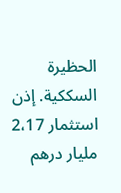الحظيرة السككية. إذن استثمار 2،17 مليار درهم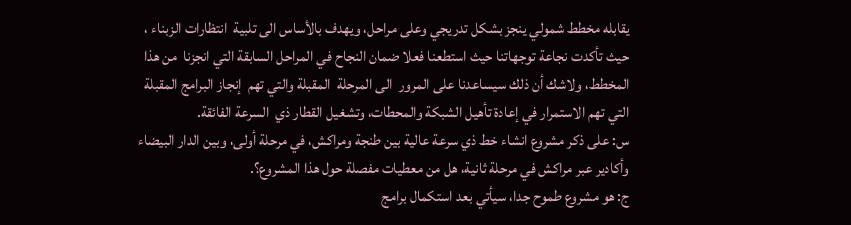يقابله مخطط شمولي ينجز بشكل تدريجي وعلى مراحل، ويهدف بالأساس الى تلبية  انتظارات الزبناء ، حيث تأكدت نجاعة توجهاتنا حيث استطعنا فعلا ضمان النجاح في المراحل السابقة التي انجزنا  من هذا المخطط، ولاشك أن ذلك سيساعدنا على المرور  الى المرحلة  المقبلة والتي تهم  إنجاز البرامج المقبلة التي تهم الاستمرار في إعادة تأهيل الشبكة والمحطات، وتشغيل القطار ذي  السرعة الفائقة.
س: على ذكر مشروع انشاء خط ذي سرعة عالية بين طنجة ومراكش، في مرحلة أولى، وبين الدار البيضاء وأكادير عبر مراكش في مرحلة ثانية، هل من معطيات مفصلة حول هذا المشروع؟.
ج: هو مشروع طموح جدا، سيأتي بعد استكمال برامج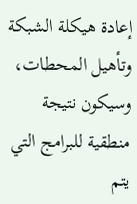إعادة هيكلة الشبكة وتأهيل المحطات، وسيكون نتيجة منطقية للبرامج التي يتم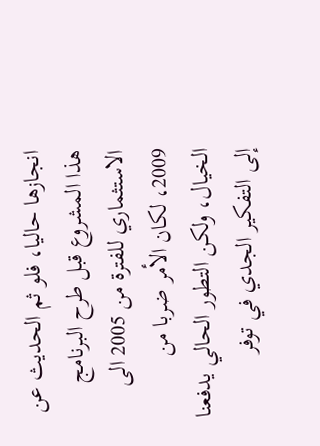انجازها حاليا، فلو ثم الحديث عن هذا المشروع قبل طرح البرنامج الاستثماري للفترة من 2005 الى 2009، لكان الأمر ضربا من الخيال، ولكن التطور الحالي يدفعنا إلى التفكير الجدي في توفر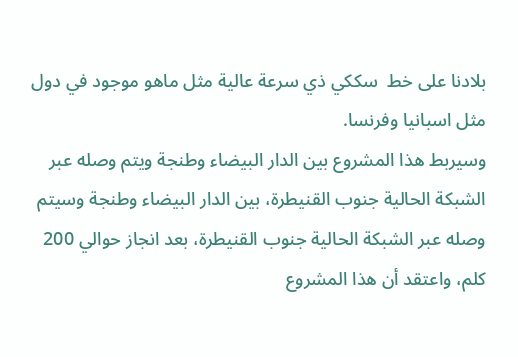بلادنا على خط  سككي ذي سرعة عالية مثل ماهو موجود في دول مثل اسبانيا وفرنسا.
وسيربط هذا المشروع بين الدار البيضاء وطنجة ويتم وصله عبر الشبكة الحالية جنوب القنيطرة، بين الدار البيضاء وطنجة وسيتم وصله عبر الشبكة الحالية جنوب القنيطرة، بعد انجاز حوالي 200 كلم، واعتقد أن هذا المشروع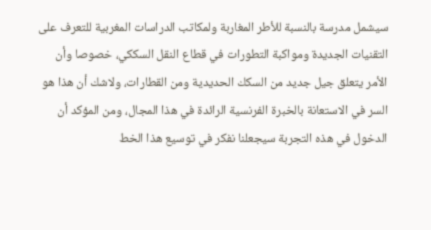سيشمل مدرسة بالنسبة للأطر المغاربة ولمكاتب الدراسات المغربية للتعرف على التقنيات الجديدة ومواكبة التطورات في قطاع النقل السككي، خصوصا وأن الأمر يتعلق جيل جديد من السكك الحديدية ومن القطارات، ولاشك أن هذا هو السر في الاستعانة بالخبرة الفرنسية الرائدة في هذا المجال، ومن المؤكد أن الدخول في هذه التجربة سيجعلنا نفكر في توسيع هذا الخط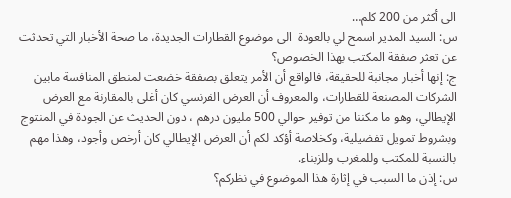الى أكثر من 200 كلم…
س: السيد المدير اسمح لي بالعودة  الى موضوع القطارات الجديدة، ما صحة الأخبار التي تحدثت عن تعثر صفقة المكتب بهذا الخصوص؟
ج: إنها أخبار مجانبة للحقيقة، فالواقع أن الأمر يتعلق بصفقة خضعت لمنطق المنافسة مابين الشركات المصنعة للقطارات، والمعروف أن العرض الفرنسي كان أغلى بالمقارنة مع العرض الإيطالي، وهو ما مكننا من توفير حوالي 500 مليون درهم ، دون الحديث عن الجودة في المنتوج وبشروط تمويل تفضيلية، وكخلاصة أؤكد لكم أن العرض الإيطالي كان أرخص وأجود، وهذا مهم بالنسبة للمكتب وللمغرب وللزبناء.
س: إذن ما السبب في إثارة هذا الموضوع في نظركم؟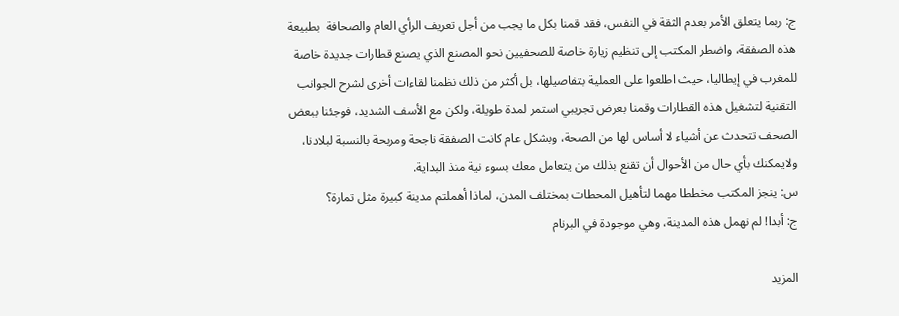ج: ربما يتعلق الأمر بعدم الثقة في النفس، فقد قمنا بكل ما يجب من أجل تعريف الرأي العام والصحافة  بطبيعة هذه الصفقة، واضطر المكتب إلى تنظيم زيارة خاصة للصحفيين نحو المصنع الذي يصنع قطارات جديدة خاصة للمغرب في إيطاليا، حيث اطلعوا على العملية بتفاصيلها، بل أكثر من ذلك نظمنا لقاءات أخرى لشرح الجوانب التقنية لتشغيل هذه القطارات وقمنا بعرض تجريبي استمر لمدة طويلة، ولكن مع الأسف الشديد، فوجئنا ببعض الصحف تتحدث عن أشياء لا أساس لها من الصحة، وبشكل عام كانت الصفقة ناجحة ومربحة بالنسبة لبلادنا، ولايمكنك بأي حال من الأحوال أن تقنع بذلك من يتعامل معك بسوء نية منذ البداية.
س: ينجز المكتب مخططا مهما لتأهيل المحطات بمختلف المدن، لماذا أهملتم مدينة كبيرة مثل تمارة؟
ج: أبدا! لم نهمل هذه المدينة، وهي موجودة في البرنام

المزيد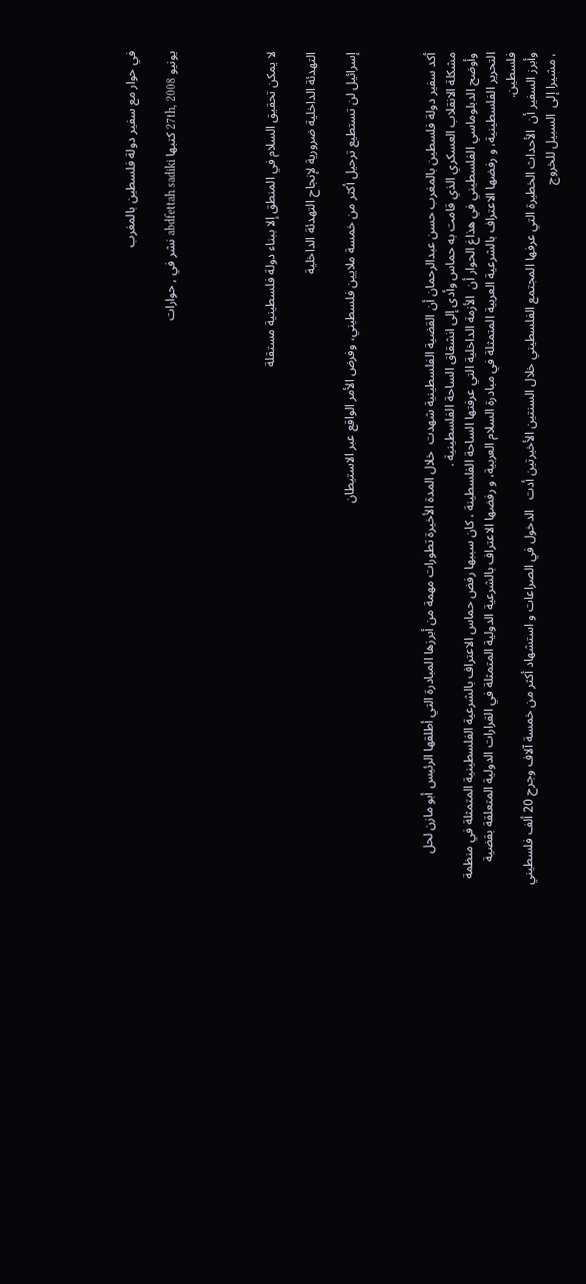في حوار مع سفير دولة فلسطين بالمغرب

يونيو 27th, 2008 كتبها abdfettah sadiki نشر في , حوارات




لا يمكن تحقيق السلام في المنطق إلا ببناء دولة فلسطينية مستقلة

التهدئة الداخلية ضرورية لإنجاح التهدئة الداخلية

إسرائيل لن تستطيع ترحيل أكثر من خمسة ملايين فلسطيني، وفرض الأمر الواقع عبر الاستيطان



أكد سفير دولة فلسطين بالمغرب حسن عبدالرحمان أن القضية الفلسطينية شهدت  خلال المدة الأخيرة تطورات مهمة من أبرزها المبادرة التي أطلقها الرئيس أبو مازن لحل مشكلة الانقلاب العسكري الذي قامت به حماس وأدى إلى انشقاق الساحة الفلسطينية .
وأوضح الدبلوماسي الفلسطيني في هذاغ الحوار أن  الأزمة الداخلية التي عرفتها الساحة الفلسطينة ، كان سببها رفض حماس الاعتراف بالشرعية الفلسطينية المتمثلة في منظمة التحرير الفلسطينية، و رفضها الاعتراف بالشرعية العربية المتمثلة في مبادرة السلام العربية، و رفضها الاعتراف بالشرعية الدولية المتمثلة في القرارات الدولية المتعلقة بقضية فلسطين.
وأبرز السفير أن  الأحداث الخطيرة التي عرفها المجتمع الفلسطيني خلال السنتين الأخيرتين أدت   الدخول في الصراعات و استشهاد أكثر من خمسة آلاف وجرح 20 ألف فلسطيني ، مشيرا إلى  السبيل للخروج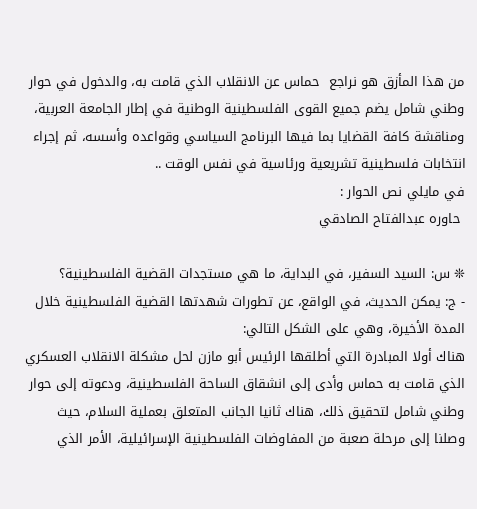من هذا المأزق هو نراجع  حماس عن الانقلاب الذي قامت به، والدخول في حوار وطني شامل يضم جميع القوى الفلسطينية الوطنية في إطار الجامعة العربية،  ومناقشة كافة القضايا بما فيها البرنامج السياسي وقواعده وأسسه، ثم إجراء انتخابات فلسطينية تشريعية ورئاسية في نفس الوقت ..
في مايلي نص الحوار :
 حاوره عبدالفتاح الصادقي

❊ س: السيد السفير، في البداية، ما هي مستجدات القضية الفلسطينية؟
- ج: يمكن الحديث، في الواقع، عن تطورات شهدتها القضية الفلسطينية خلال المدة الأخيرة، وهي على الشكل التالي:
هناك أولا المبادرة التي أطلقها الرئيس أبو مازن لحل مشكلة الانقلاب العسكري الذي قامت به حماس وأدى إلى انشقاق الساحة الفلسطينية، ودعوته إلى حوار وطني شامل لتحقيق ذلك، هناك ثانيا الجانب المتعلق بعملية السلام، حيث وصلنا إلى مرحلة صعبة من المفاوضات الفلسطينية الإسرائيلية، الأمر الذي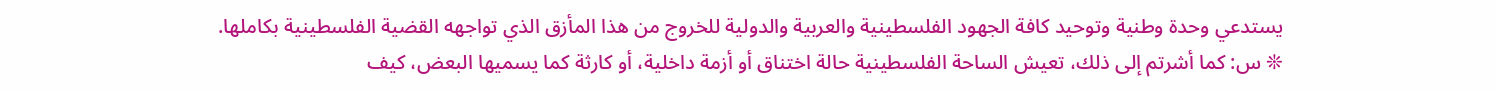يستدعي وحدة وطنية وتوحيد كافة الجهود الفلسطينية والعربية والدولية للخروج من هذا المأزق الذي تواجهه القضية الفلسطينية بكاملها.
❊ س: كما أشرتم إلى ذلك، تعيش الساحة الفلسطينية حالة اختناق أو أزمة داخلية، أو كارثة كما يسميها البعض، كيف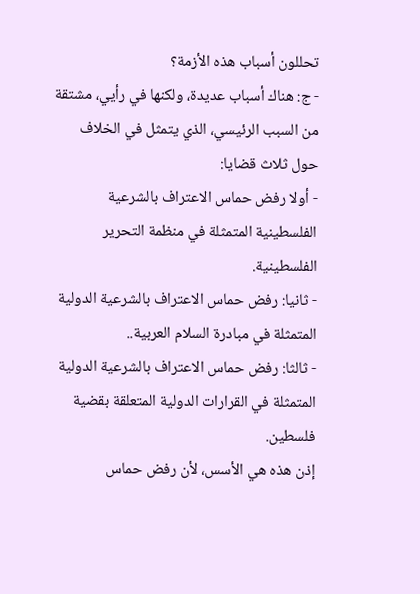تحللون أسباب هذه الأزمة؟
- ج: هناك أسباب عديدة، ولكنها في رأيي، مشتقة من السبب الرئيسي، الذي يتمثل في الخلاف حول ثلاث قضايا:
- أولا رفض حماس الاعتراف بالشرعية الفلسطينية المتمثلة في منظمة التحرير الفلسطينية.
- ثانيا: رفض حماس الاعتراف بالشرعية الدولية المتمثلة في مبادرة السلام العربية..
- ثالثا: رفض حماس الاعتراف بالشرعية الدولية المتمثلة في القرارات الدولية المتعلقة بقضية فلسطين.
إذن هذه هي الأسس، لأن رفض حماس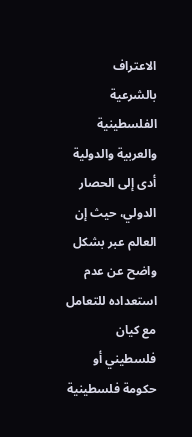الاعتراف بالشرعية الفلسطينية والعربية والدولية أدى إلى الحصار الدولي، حيث إن العالم عبر بشكل واضح عن عدم استعداده للتعامل مع كيان فلسطيني أو حكومة فلسطينية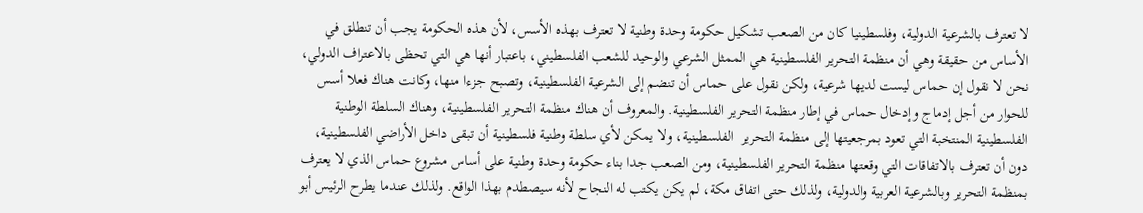لا تعترف بالشرعية الدولية، وفلسطينيا كان من الصعب تشكيل حكومة وحدة وطنية لا تعترف بهذه الأسس، لأن هذه الحكومة يجب أن تنطلق في الأساس من حقيقة وهي أن منظمة التحرير الفلسطينية هي الممثل الشرعي والوحيد للشعب الفلسطيني، باعتبار أنها هي التي تحظى بالاعتراف الدولي، نحن لا نقول إن حماس ليست لديها شرعية، ولكن نقول على حماس أن تنضم إلى الشرعية الفلسطينية، وتصبح جزءا منها، وكانت هناك فعلا أسس للحوار من أجل إدماج وإدخال حماس في إطار منظمة التحرير الفلسطينية. والمعروف أن هناك منظمة التحرير الفلسطينية، وهناك السلطة الوطنية الفلسطينية المنتخبة التي تعود بمرجعيتها إلى منظمة التحرير  الفلسطينية، ولا يمكن لأي سلطة وطنية فلسطينية أن تبقى داخل الأراضي الفلسطينية، دون أن تعترف بالاتفاقات التي وقعتها منظمة التحرير الفلسطينية، ومن الصعب جدا بناء حكومة وحدة وطنية على أساس مشروع حماس الذي لا يعترف بمنظمة التحرير وبالشرعية العربية والدولية، ولذلك حتى اتفاق مكة، لم يكن يكتب له النجاح لأنه سيصطدم بهذا الواقع. ولذلك عندما يطرح الرئيس أبو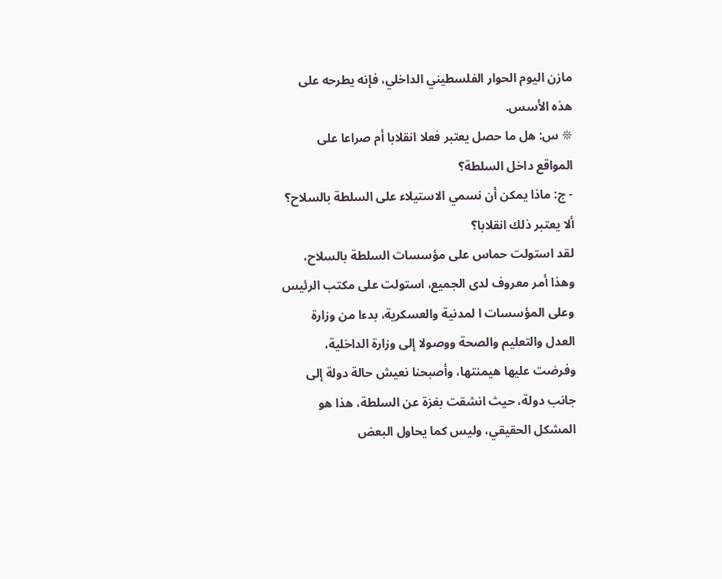مازن اليوم الحوار الفلسطيني الداخلي، فإنه يطرحه على هذه الأسس.
❊ س: هل ما حصل يعتبر فعلا انقلابا أم صراعا على المواقع داخل السلطة؟
- ج: ماذا يمكن أن نسمي الاستيلاء على السلطة بالسلاح؟ ألا يعتبر ذلك انقلابا؟
لقد استولت حماس على مؤسسات السلطة بالسلاح، وهذا أمر معروف لدى الجميع، استولت على مكتب الرئيس وعلى المؤسسات ا لمدنية والعسكرية، بدءا من وزارة العدل والتعليم والصحة ووصولا إلى وزارة الداخلية، وفرضت عليها هيمنتها، وأصبحنا نعيش حالة دولة إلى جانب دولة، حيث انشقت بغزة عن السلطة، هذا هو المشكل الحقيقي، وليس كما يحاول البعض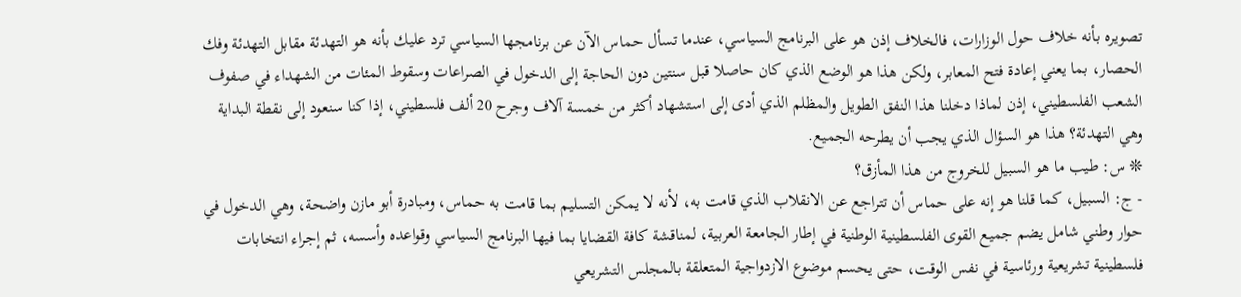تصويره بأنه خلاف حول الوزارات، فالخلاف إذن هو على البرنامج السياسي، عندما تسأل حماس الآن عن برنامجها السياسي ترد عليك بأنه هو التهدئة مقابل التهدئة وفك الحصار، بما يعني إعادة فتح المعابر، ولكن هذا هو الوضع الذي كان حاصلا قبل سنتين دون الحاجة إلى الدخول في الصراعات وسقوط المئات من الشهداء في صفوف الشعب الفلسطيني، إذن لماذا دخلنا هذا النفق الطويل والمظلم الذي أدى إلى استشهاد أكثر من خمسة آلاف وجرح 20 ألف فلسطيني، إذا كنا سنعود إلى نقطة البداية وهي التهدئة؟ هذا هو السؤال الذي يجب أن يطرحه الجميع.
❊ س: طيب ما هو السبيل للخروج من هذا المأزق؟
- ج: السبيل، كما قلنا هو إنه على حماس أن تتراجع عن الانقلاب الذي قامت به، لأنه لا يمكن التسليم بما قامت به حماس، ومبادرة أبو مازن واضحة، وهي الدخول في حوار وطني شامل يضم جميع القوى الفلسطينية الوطنية في إطار الجامعة العربية، لمناقشة كافة القضايا بما فيها البرنامج السياسي وقواعده وأسسه، ثم إجراء انتخابات فلسطينية تشريعية ورئاسية في نفس الوقت، حتى يحسم موضوع الازدواجية المتعلقة بالمجلس التشريعي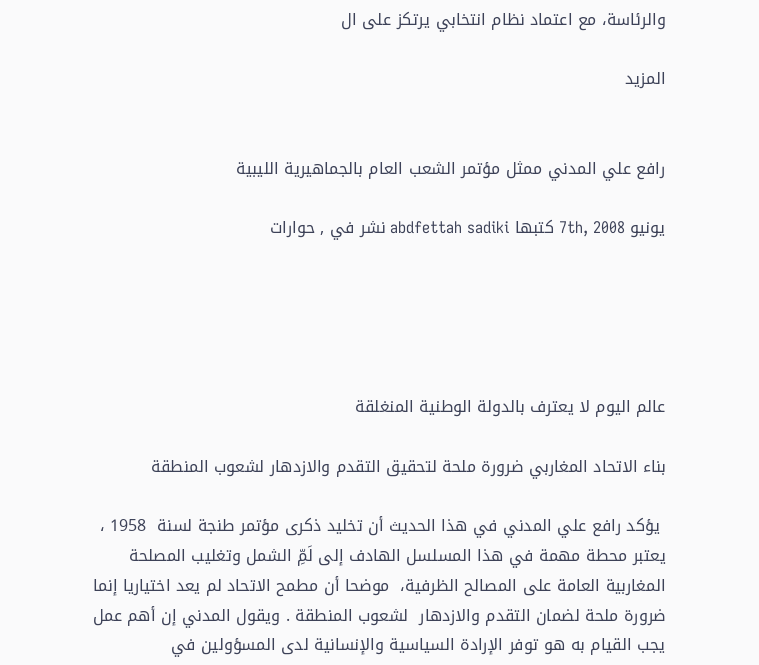والرئاسة، مع اعتماد نظام انتخابي يرتكز على ال

المزيد


رافع علي المدني ممثل مؤتمر الشعب العام بالجماهيرية الليبية

يونيو 7th, 2008 كتبها abdfettah sadiki نشر في , حوارات





عالم اليوم لا يعترف بالدولة الوطنية المنغلقة

بناء الاتحاد المغاربي ضرورة ملحة لتحقيق التقدم والازدهار لشعوب المنطقة

 يؤكد رافع علي المدني في هذا الحديث أن تخليد ذكرى مؤتمر طنجة لسنة  1958 ، يعتبر محطة مهمة في هذا المسلسل الهادف إلى لَمِّ الشمل وتغليب المصلحة المغاربية العامة على المصالح الظرفية،  موضحا أن مطمح الاتحاد لم يعد اختياريا إنما ضرورة ملحة لضمان التقدم والازدهار  لشعوب المنطقة . ويقول المدني إن أهم عمل يجب القيام به هو توفر الإرادة السياسية والإنسانية لدى المسؤولين في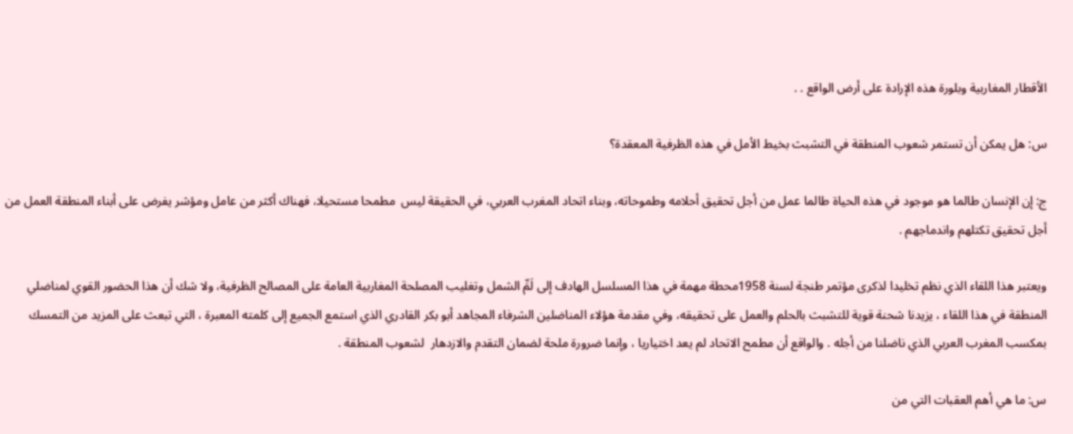الأقطار المغاربية وبلورة هذه الإرادة على أرض الواقع . .

س: هل يمكن أن تستمر شعوب المنطقة في التشبث بخيط الأمل في هذه الظرفية المعقدة؟

ج: إن الإنسان طالما هو موجود في هذه الحياة طالما عمل من أجل تحقيق أحلامه وطموحاته، وبناء اتحاد المغرب العربي، في الحقيقة ليس  مطمحا مستحيلا، فهناك أكثر من عامل ومؤشر يفرض على أبناء المنطقة العمل من أجل تحقيق تكتلهم واندماجهم .

ويعتبر هذا اللقاء الذي نظم تخليدا لذكرى مؤتمر طنجة لسنة 1958محطة مهمة في هذا المسلسل الهادف إلى لَمِّ الشمل وتغليب المصلحة المغاربية العامة على المصالح الظرفية، ولا شك أن هذا الحضور القوي لمناضلي المنطقة في هذا اللقاء ، يزيدنا شحنة قوية للتشبث بالحلم والعمل على تحقيقه، وفي مقدمة هؤلاء المناضلين الشرفاء المجاهد أبو بكر القادري الذي استمع الجميع إلى كلمته المعبرة ، التي تبعث على المزيد من التمسك بمكسب المغرب العربي الذي ناضلنا من أجله . والواقع أن مطمح الاتحاد لم يعد اختياريا ، وإنما ضرورة ملحة لضمان التقدم والازدهار  لشعوب المنطقة .

س: ما هي أهم العقبات التي من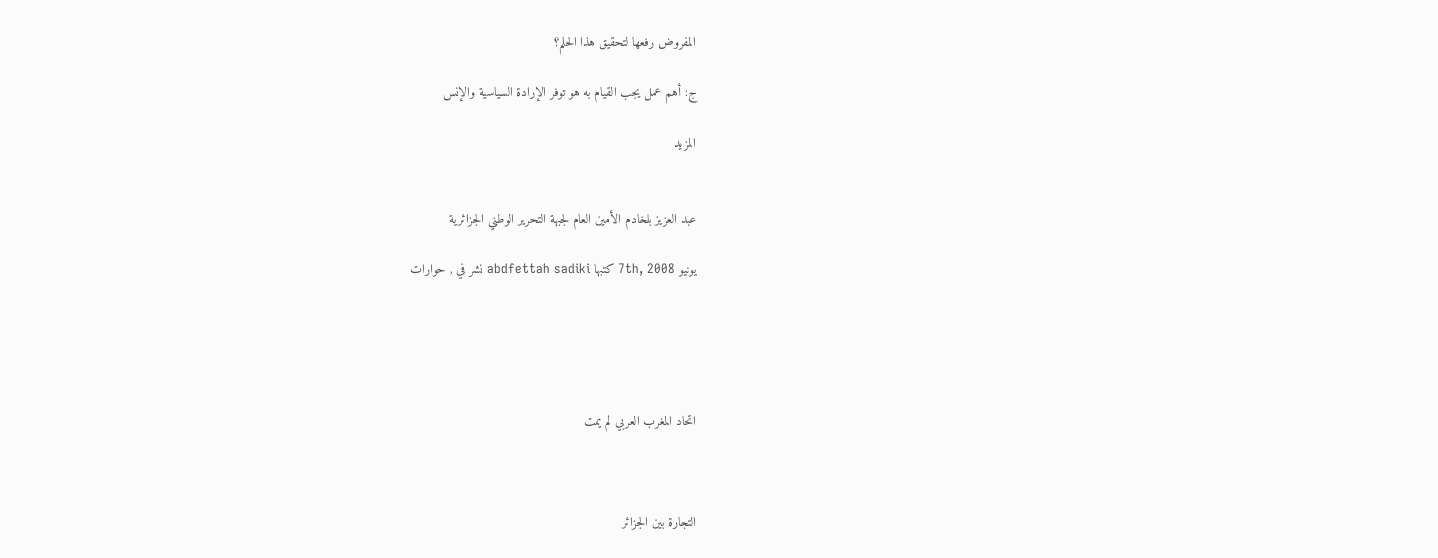المفروض رفعها لتحقيق هذا الحلم؟

ج: أهم عمل يجب القيام به هو توفر الإرادة السياسية والإنس

المزيد


عبد العزيز بلخادم الأمين العام لجبهة التحرير الوطني الجزائرية

يونيو 7th, 2008 كتبها abdfettah sadiki نشر في , حوارات





اتحاد المغرب العربي لم يمت



التجارة بين الجزائر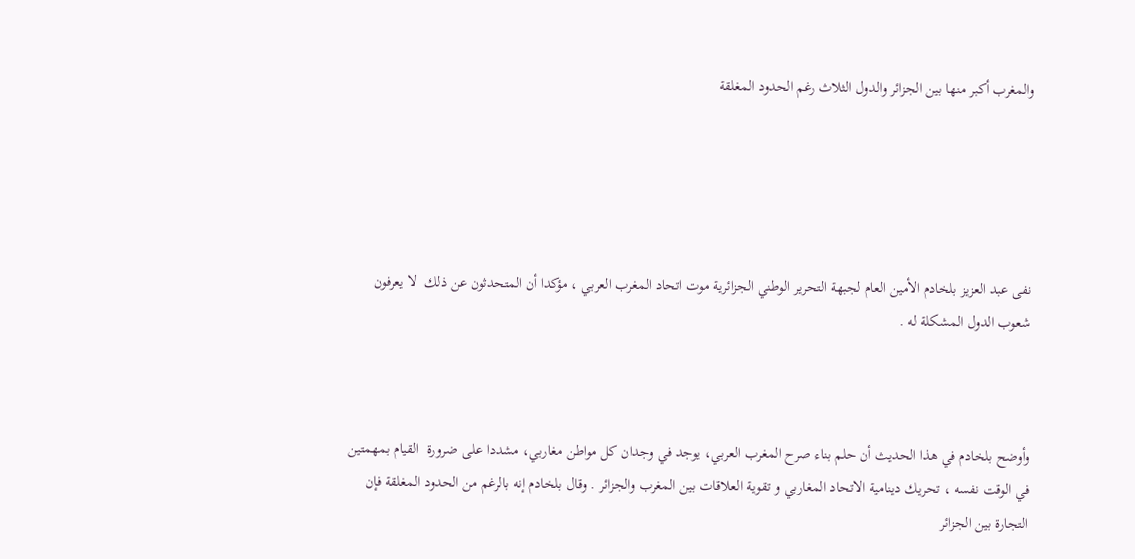والمغرب أكبر منها بين الجزائر والدول الثلاث رغم الحدود المغلقة





نفى عبد العزيز بلخادم الأمين العام لجبهة التحرير الوطني الجزائرية موت اتحاد المغرب العربي ، مؤكدا أن المتحدثون عن ذلك  لا يعرفون شعوب الدول المشكلة له .



وأوضح بلخادم في هذا الحديث أن حلم بناء صرح المغرب العربي، يوجد في وجدان كل مواطن مغاربي، مشددا على ضرورة  القيام بمهمتين في الوقت نفسه ، تحريك دينامية الاتحاد المغاربي و تقوية العلاقات بين المغرب والجزائر . وقال بلخادم إنه بالرغم من الحدود المغلقة فإن التجارة بين الجزائر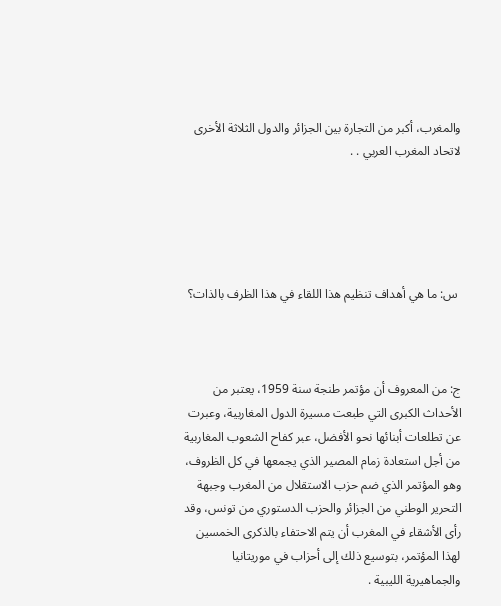والمغرب، أكبر من التجارة بين الجزائر والدول الثلاثة الأخرى لاتحاد المغرب العربي . .





 س: ما هي أهداف تنظيم هذا اللقاء في هذا الظرف بالذات؟



ج: من المعروف أن مؤتمر طنجة سنة 1959، يعتبر من الأحداث الكبرى التي طبعت مسيرة الدول المغاربية، وعبرت عن تطلعات أبنائها نحو الأفضل، عبر كفاح الشعوب المغاربية من أجل استعادة زمام المصير الذي يجمعها في كل الظروف، وهو المؤتمر الذي ضم حزب الاستقلال من المغرب وجبهة التحرير الوطني من الجزائر والحزب الدستوري من تونس، وقد رأى الأشقاء في المغرب أن يتم الاحتفاء بالذكرى الخمسين لهذا المؤتمر، بتوسيع ذلك إلى أحزاب في موريتانيا والجماهيرية الليبية .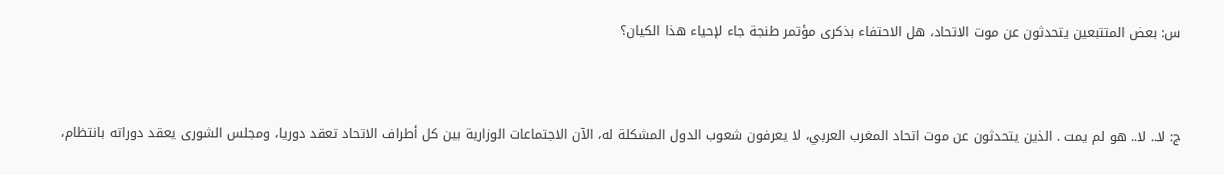س: بعض المتتبعين يتحدثون عن موت الاتحاد، هل الاحتفاء بذكرى مؤتمر طنجة جاء لإحياء هذا الكيان؟



ج: لا.. لا.. هو لم يمت . الذين يتحدثون عن موت اتحاد المغرب العربي، لا يعرفون شعوب الدول المشكلة له، الآن الاجتماعات الوزارية بين كل أطراف الاتحاد تعقد دوريا، ومجلس الشورى يعقد دوراته بانتظام،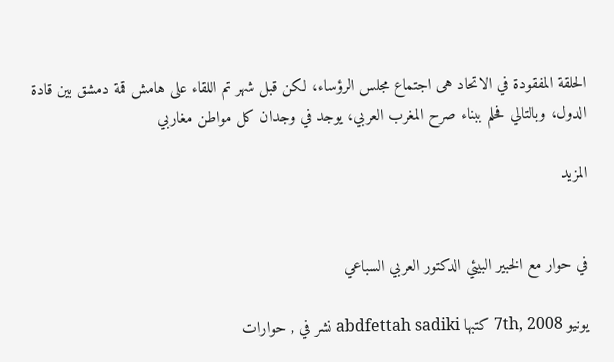الحلقة المفقودة في الاتحاد هى اجتماع مجلس الرؤساء، لكن قبل شهر تم اللقاء على هامش قمة دمشق بين قادة الدول، وبالتالي فحلم ببناء صرح المغرب العربي، يوجد في وجدان كل مواطن مغاربي

المزيد


في حوار مع الخبير البيئي الدكتور العربي السباعي

يونيو 7th, 2008 كتبها abdfettah sadiki نشر في , حوارات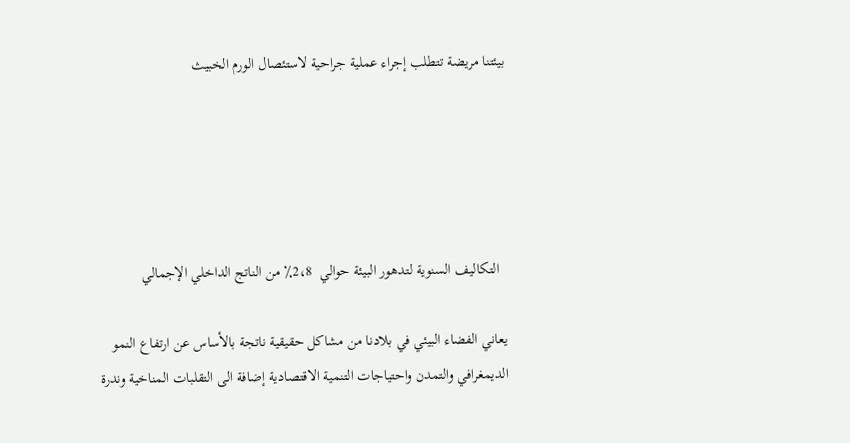بيئتنا مريضة تتطلب إجراء عملية جراحية لاستئصال الورم الخبيث





  التكاليف السنوية لتدهور البيئة حوالي  2،8٪ من الناتج الداخلي الإجمالي

يعاني الفضاء البيئي في بلادنا من مشاكل حقيقية ناتجة بالأساس عن ارتفاع النمو الديمغرافي والتمدن واحتياجات التنمية الاقتصادية إضافة الى التقلبات المناخية وندرة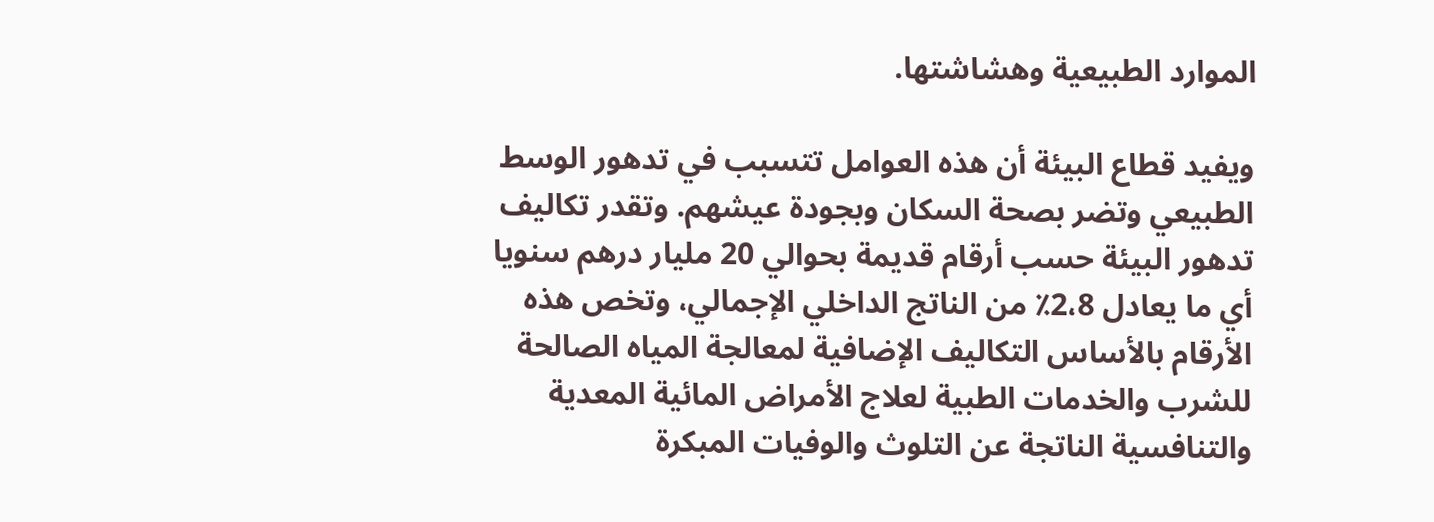الموارد الطبيعية وهشاشتها.

ويفيد قطاع البيئة أن هذه العوامل تتسبب في تدهور الوسط الطبيعي وتضر بصحة السكان وبجودة عيشهم. وتقدر تكاليف تدهور البيئة حسب أرقام قديمة بحوالي 20 مليار درهم سنويا أي ما يعادل 2،8٪ من الناتج الداخلي الإجمالي، وتخص هذه الأرقام بالأساس التكاليف الإضافية لمعالجة المياه الصالحة للشرب والخدمات الطبية لعلاج الأمراض المائية المعدية والتنافسية الناتجة عن التلوث والوفيات المبكرة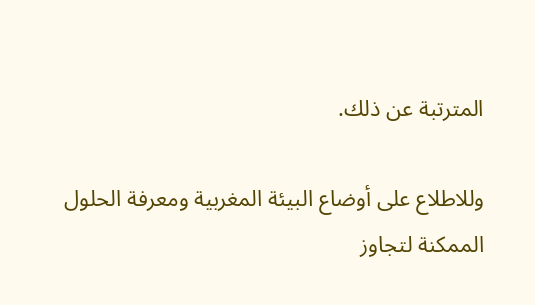المترتبة عن ذلك.

وللاطلاع على أوضاع البيئة المغربية ومعرفة الحلول الممكنة لتجاوز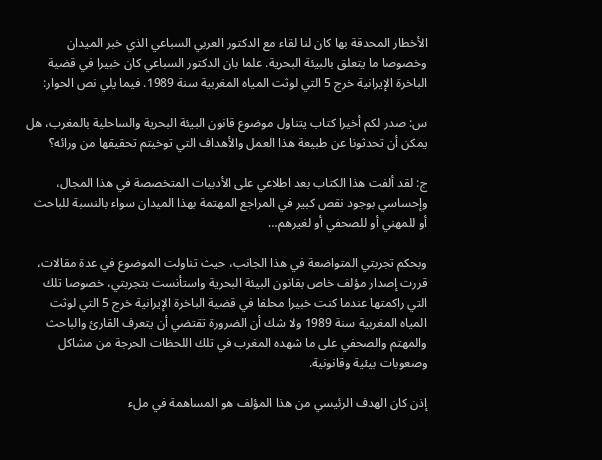الأخطار المحدقة بها كان لنا لقاء مع الدكتور العربي السباعي الذي خبر الميدان وخصوصا ما يتعلق بالبيئة البحرية. علما بان الدكتور السباعي كان خبيرا في قضية الباخرة الإيرانية خرج 5 التي لوثت المياه المغربية سنة 1989. فيما يلي نص الحوار:

س: صدر لكم أخيرا كتاب يتناول موضوع قانون البيئة البحرية والساحلية بالمغرب، هل يمكن أن تحدثونا عن طبيعة هذا العمل والأهداف التي توخيتم تحقيقها من ورائه؟

ج: لقد ألفت هذا الكتاب بعد اطلاعي على الأدبيات المتخصصة في هذا المجال، وإحساسي بوجود نقص كبير في المراجع المهتمة بهذا الميدان سواء بالنسبة للباحث أو للمهني أو للصحفي أو لغيرهم…

وبحكم تجربتي المتواضعة في هذا الجانب، حيث تناولت الموضوع في عدة مقالات، قررت إصدار مؤلف خاص بقانون البيئة البحرية واستأنست بتجربتي، خصوصا تلك التي راكمتها عندما كنت خبيرا محلفا في قضية الباخرة الإيرانية خرج 5 التي لوثت المياه المغربية سنة 1989 ولا شك أن الضرورة تقتضي أن يتعرف القارئ والباحث والمهتم والصحفي على ما شهده المغرب في تلك اللحظات الحرجة من مشاكل وصعوبات بيئية وقانونية.

إذن كان الهدف الرئيسي من هذا المؤلف هو المساهمة في ملء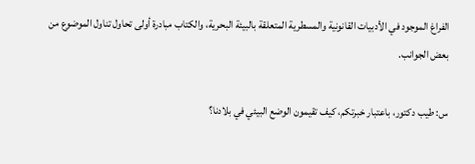الفراغ الموجود في الأدبيات القانونية والمسطرية المتعلقة بالبيئة البحرية، والكتاب مبادرة أولى تحاول تناول الموضوع من بعض الجوانب.

س: طيب دكتور، باعتبار خبرتكم، كيف تقيمون الوضع البيئي في بلادنا؟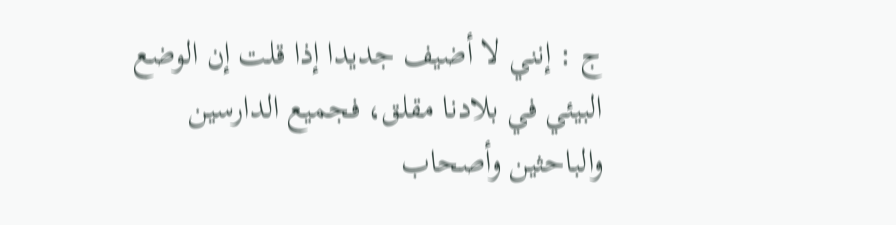ج : إنني لا أضيف جديدا إذا قلت إن الوضع البيئي في بلادنا مقلق، فجميع الدارسين والباحثين وأصحاب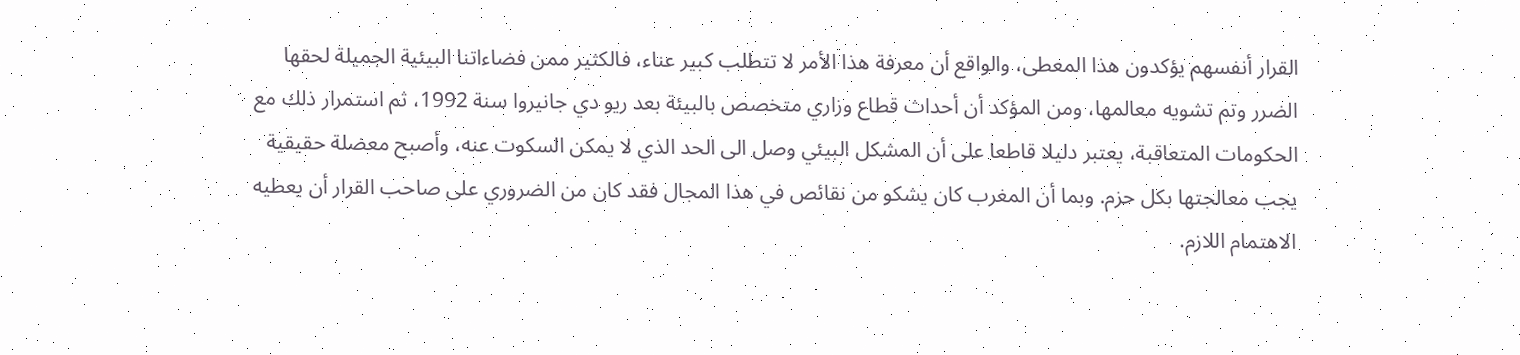القرار أنفسهم يؤكدون هذا المعطى، والواقع أن معرفة هذا الأمر لا تتطلب كبير عناء، فالكثير ممن فضاءاتنا البيئية الجميلة لحقها الضرر وتم تشويه معالمها، ومن المؤكد أن أحداث قطاع وزاري متخصص بالبيئة بعد ريو دي جانيروا سنة 1992، ثم استمرار ذلك مع الحكومات المتعاقبة، يعتبر دليلا قاطعا على أن المشكل البيئي وصل الى الحد الذي لا يمكن السكوت عنه، وأصبح معضلة حقيقية يجب معالجتها بكل حزم. وبما أن المغرب كان يشكو من نقائص في هذا المجال فقد كان من الضروري على صاحب القرار أن يعطيه الاهتمام اللازم.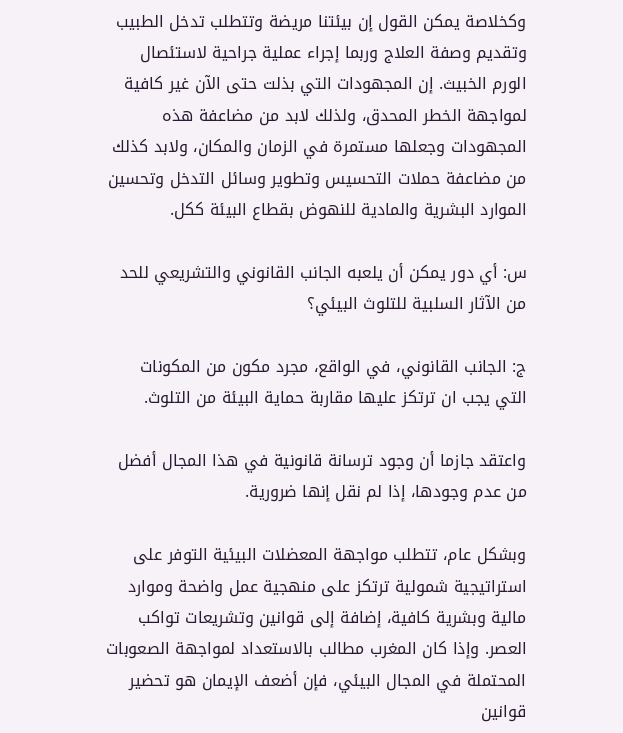وكخلاصة يمكن القول إن بيئتنا مريضة وتتطلب تدخل الطبيب وتقديم وصفة العلاج وربما إجراء عملية جراحية لاستئصال الورم الخبيث. إن المجهودات التي بذلت حتى الآن غير كافية لمواجهة الخطر المحدق، ولذلك لابد من مضاعفة هذه المجهودات وجعلها مستمرة في الزمان والمكان، ولابد كذلك من مضاعفة حملات التحسيس وتطوير وسائل التدخل وتحسين الموارد البشرية والمادية للنهوض بقطاع البيئة ككل.

س: أي دور يمكن أن يلعبه الجانب القانوني والتشريعي للحد من الآثار السلبية للتلوث البيئي؟

ج: الجانب القانوني، في الواقع، مجرد مكون من المكونات التي يجب ان ترتكز عليها مقاربة حماية البيئة من التلوث.

واعتقد جازما أن وجود ترسانة قانونية في هذا المجال أفضل من عدم وجودها، إذا لم نقل إنها ضرورية.

وبشكل عام، تتطلب مواجهة المعضلات البيئية التوفر على استراتيجية شمولية ترتكز على منهجية عمل واضحة وموارد مالية وبشرية كافية، إضافة إلى قوانين وتشريعات تواكب العصر. وإذا كان المغرب مطالب بالاستعداد لمواجهة الصعوبات المحتملة في المجال البيئي، فإن أضعف الإيمان هو تحضير قوانين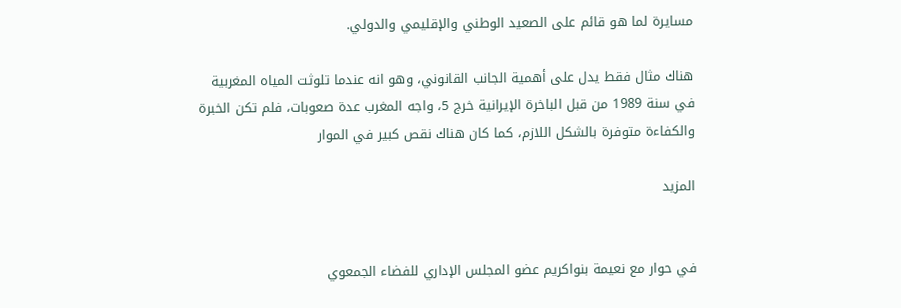مسايرة لما هو قائم على الصعيد الوطني والإقليمي والدولي.

هناك مثال فقط يدل على أهمية الجانب القانوني، وهو انه عندما تلوثت المياه المغربية في سنة 1989 من قبل الباخرة الإيرانية خرج 5، واجه المغرب عدة صعوبات، فلم تكن الخبرة والكفاءة متوفرة بالشكل اللازم، كما كان هناك نقص كبير في الموار

المزيد


في حوار مع نعيمة بنواكريم عضو المجلس الإداري للفضاء الجمعوي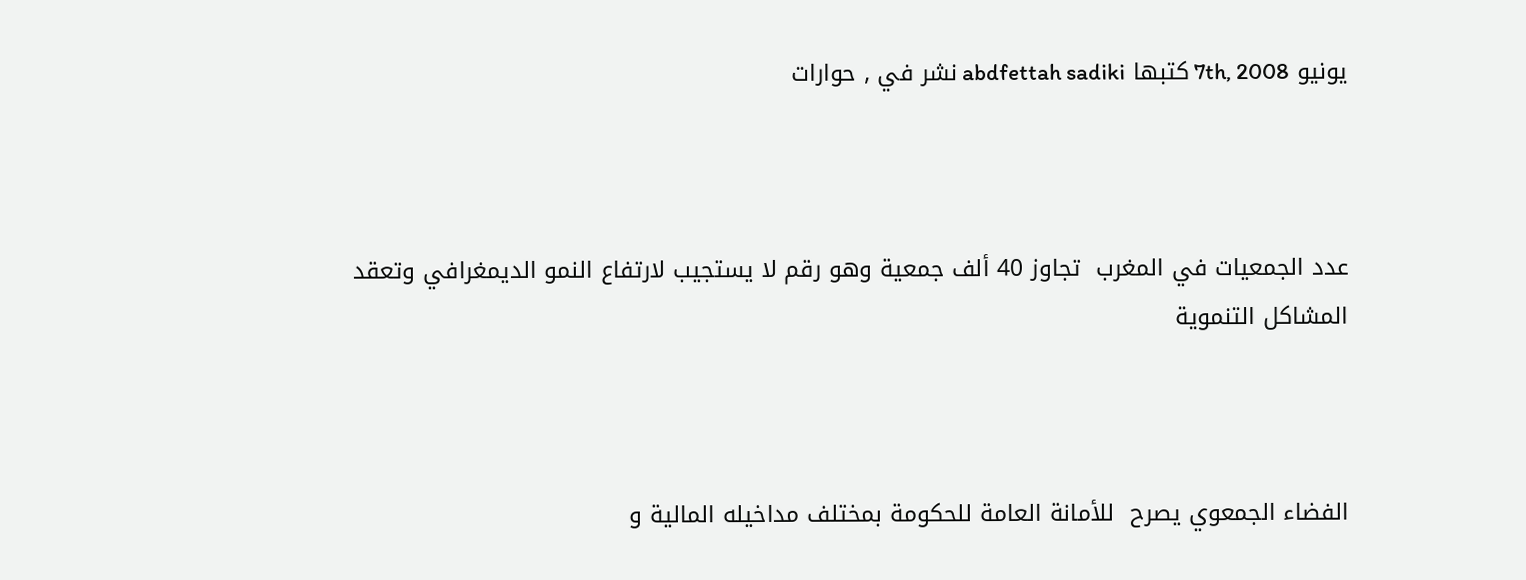يونيو 7th, 2008 كتبها abdfettah sadiki نشر في , حوارات



عدد الجمعيات في المغرب  تجاوز 40 ألف جمعية وهو رقم لا يستجيب لارتفاع النمو الديمغرافي وتعقد المشاكل التنموية



الفضاء الجمعوي يصرح  للأمانة العامة للحكومة بمختلف مداخيله المالية و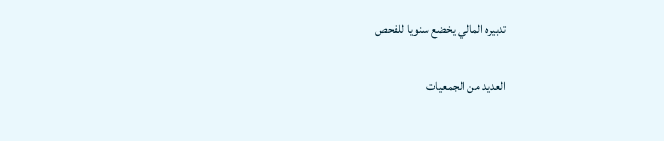تدبيره المالي يخضع سنويا للفحص

العديد من الجمعيات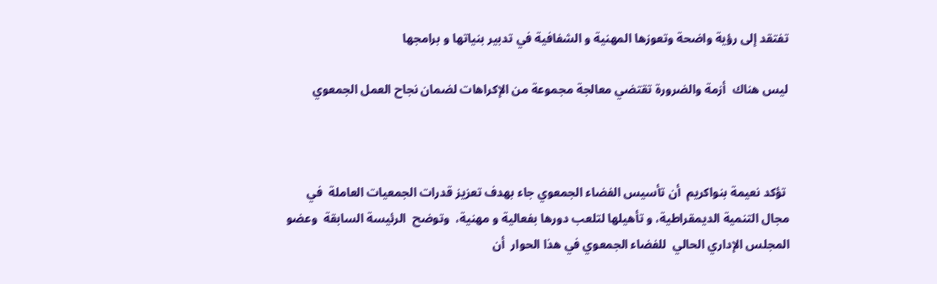تفتقد إلى رؤية واضحة وتعوزها المهنية و الشفافية في تدبير بنياتها و برامجها

ليس هناك  أزمة والضرورة تقتضي معالجة مجموعة من الإكراهات لضمان نجاح العمل الجمعوي



 تؤكد نعيمة بنواكريم  أن تأسيس الفضاء الجمعوي جاء بهدف تعزيز قدرات الجمعيات العاملة  في مجال التنمية الديمقراطية، و تأهيلها لتلعب دورها بفعالية و مهنية،  وتوضح  الرئيسة السابقة  وعضو المجلس الإداري الحالي  للفضاء الجمعوي في هذا الحوار  أن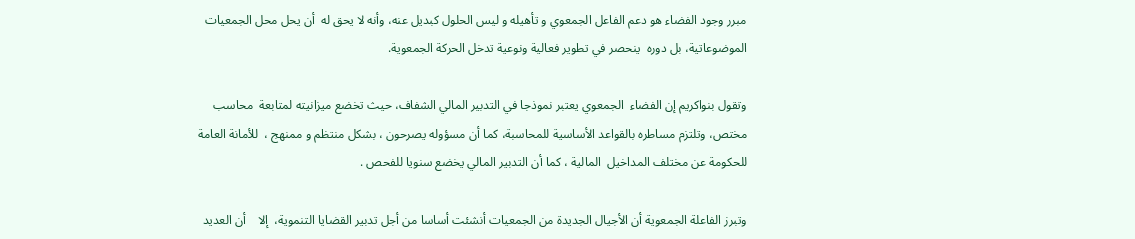مبرر وجود الفضاء هو دعم الفاعل الجمعوي و تأهيله و ليس الحلول كبديل عنه، وأنه لا يحق له  أن يحل محل الجمعيات الموضوعاتية، بل دوره  ينحصر في تطوير فعالية ونوعية تدخل الحركة الجمعوية.

وتقول بنواكريم إن الفضاء  الجمعوي يعتبر نموذجا في التدبير المالي الشفاف، حيث تخضع ميزانيته لمتابعة  محاسب مختص، وتلتزم مساطره بالقواعد الأساسية للمحاسبة، كما أن مسؤوله يصرحون ، بشكل منتظم و ممنهج ،  للأمانة العامة للحكومة عن مختلف المداخيل  المالية ، كما أن التدبير المالي يخضع سنويا للفحص .

وتبرز الفاعلة الجمعوية أن الأجيال الجديدة من الجمعيات أنشئت أساسا من أجل تدبير القضايا التنموية،  إلا    أن العديد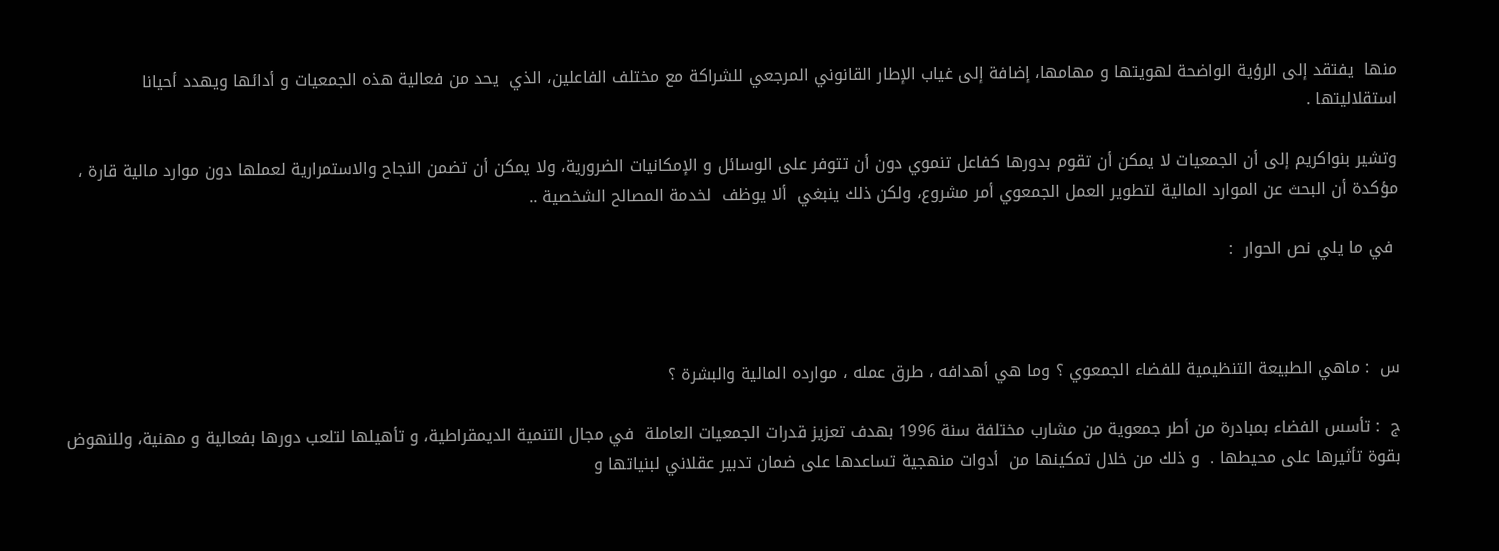منها  يفتقد إلى الرؤية الواضحة لهويتها و مهامها، إضافة إلى غياب الإطار القانوني المرجعي للشراكة مع مختلف الفاعلين، الذي  يحد من فعالية هذه الجمعيات و أدائها ويهدد أحيانا استقلاليتها .

وتشير بنواكريم إلى أن الجمعيات لا يمكن أن تقوم بدورها كفاعل تنموي دون أن تتوفر على الوسائل و الإمكانيات الضرورية، ولا يمكن أن تضمن النجاح والاستمرارية لعملها دون موارد مالية قارة ، مؤكدة أن البحث عن الموارد المالية لتطوير العمل الجمعوي أمر مشروع، ولكن ذلك ينبغي  ألا يوظف  لخدمة المصالح الشخصية ..

 في ما يلي نص الحوار  :



س  : ماهي الطبيعة التنظيمية للفضاء الجمعوي ؟ وما هي أهدافه ، طرق عمله ، موارده المالية والبشرة ؟

ج  : تأسس الفضاء بمبادرة من أطر جمعوية من مشارب مختلفة سنة 1996 بهدف تعزيز قدرات الجمعيات العاملة  في مجال التنمية الديمقراطية، و تأهيلها لتلعب دورها بفعالية و مهنية، وللنهوض بقوة تأثيرها على محيطها .  و ذلك من خلال تمكينها من  أدوات منهجية تساعدها على ضمان تدبير عقلاني لبنياتها و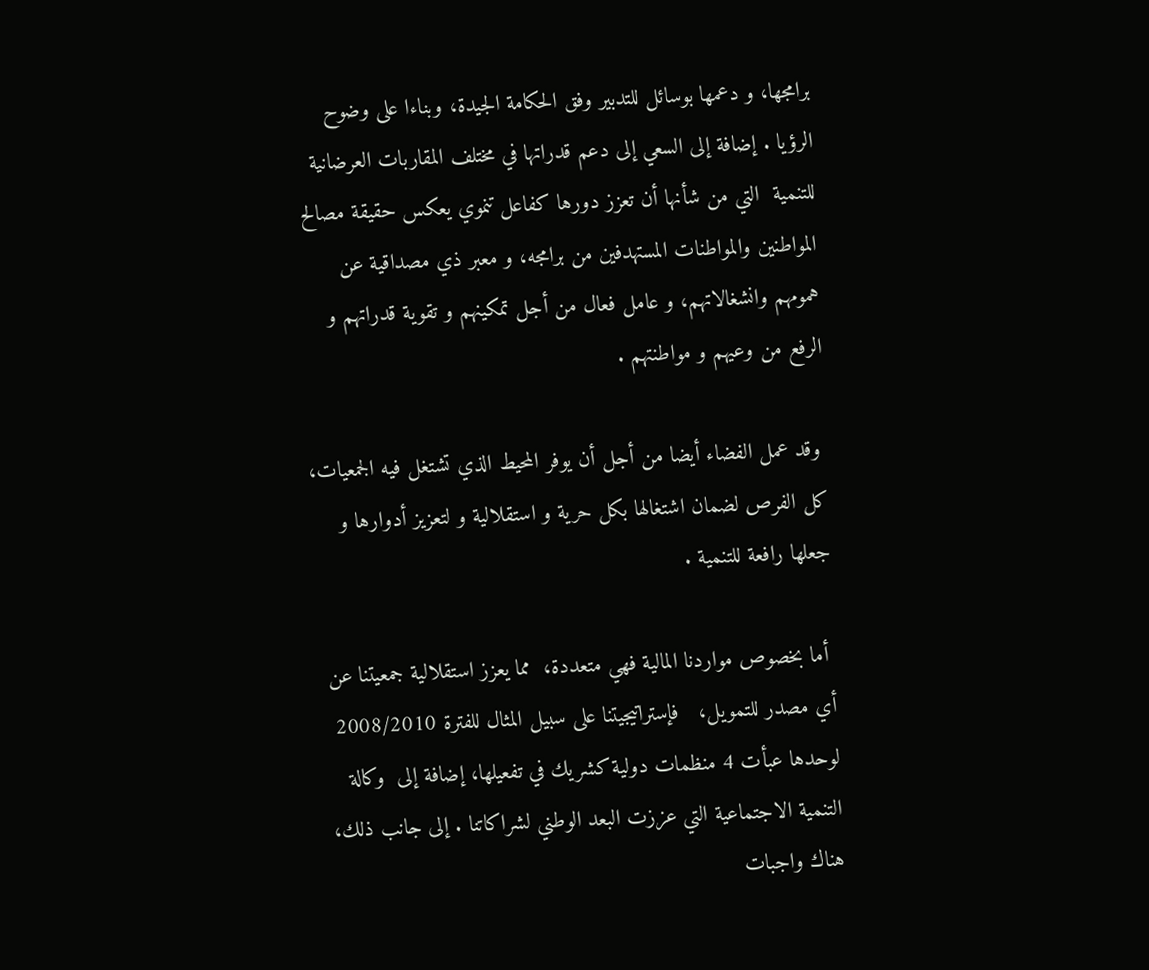برامجها، و دعمها بوسائل للتدبير وفق الحكامة الجيدة، وبناءا على وضوح الرؤيا . إضافة إلى السعي إلى دعم قدراتها في مختلف المقاربات العرضانية للتنمية  التي من شأنها أن تعزز دورها كفاعل تنموي يعكس حقيقة مصالح  المواطنين والمواطنات المستهدفين من برامجه، و معبر ذي مصداقية عن همومهم وانشغالاتهم، و عامل فعال من أجل تمكينهم و تقوية قدراتهم و الرفع من وعيهم و مواطنتهم .

 وقد عمل الفضاء أيضا من أجل أن يوفر المحيط الذي تشتغل فيه الجمعيات، كل الفرص لضمان اشتغالها بكل حرية و استقلالية و لتعزيز أدوارها و جعلها رافعة للتنمية .

 أما بخصوص مواردنا المالية فهي متعددة،  مما يعزز استقلالية جمعيتنا عن أي مصدر للتمويل،   فإستراتيجيتنا على سبيل المثال للفترة 2008/2010  لوحدها عبأت 4 منظمات دولية كشريك في تفعيلها، إضافة إلى  وكالة التنمية الاجتماعية التي عززت البعد الوطني لشراكاتنا . إلى جانب ذلك، هناك واجبات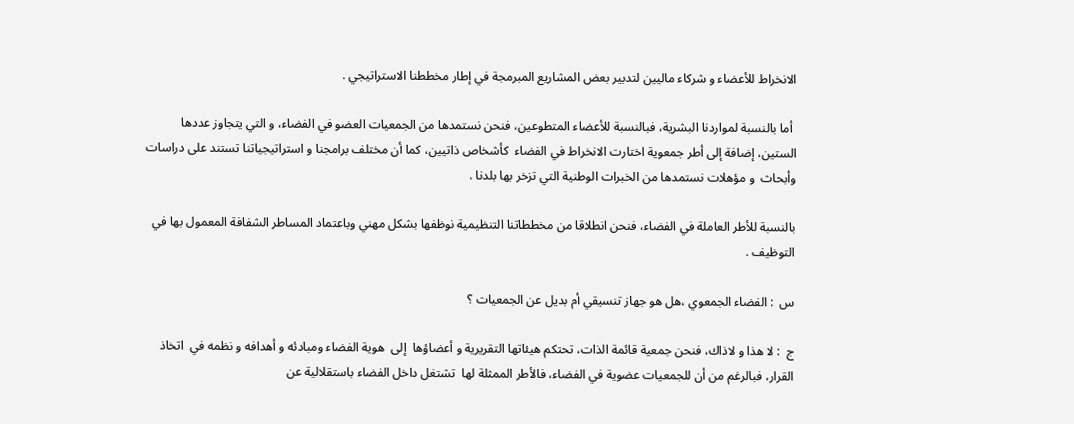الانخراط للأعضاء و شركاء ماليين لتدبير بعض المشاريع المبرمجة في إطار مخططنا الاستراتيجي .

 أما بالنسبة لمواردنا البشرية، فبالنسبة للأعضاء المتطوعين، فنحن نستمدها من الجمعيات العضو في الفضاء، و التي يتجاوز عددها الستين، إضافة إلى أطر جمعوية اختارت الانخراط في الفضاء  كأشخاص ذاتيين، كما أن مختلف برامجنا و استراتيجياتنا تستند على دراسات وأبحاث  و مؤهلات نستمدها من الخبرات الوطنية التي تزخر بها بلدنا .

بالنسبة للأطر العاملة في الفضاء، فنحن انطلاقا من مخططاتنا التنظيمية نوظفها بشكل مهني وباعتماد المساطر الشفافة المعمول بها في التوظيف .

س  : الفضاء الجمعوي ،هل هو جهاز تنسيقي أم بديل عن الجمعيات ؟

ج  : لا هذا و لاذاك، فنحن جمعية قائمة الذات، تحتكم هيئاتها التقريرية و أعضاؤها  إلى  هوية الفضاء ومبادئه و أهدافه و نظمه في  اتخاذ القرار، فبالرغم من أن للجمعيات عضوية في الفضاء، فالأطر الممثلة لها  تشتغل داخل الفضاء باستقلالية عن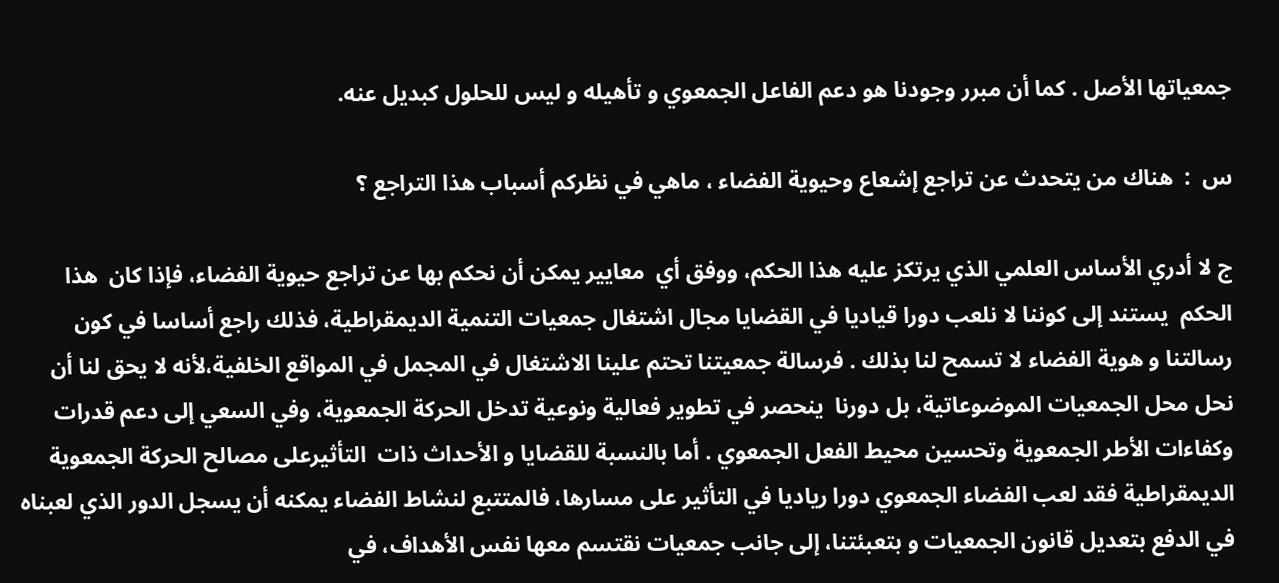جمعياتها الأصل . كما أن مبرر وجودنا هو دعم الفاعل الجمعوي و تأهيله و ليس للحلول كبديل عنه.

س  :  هناك من يتحدث عن تراجع إشعاع وحيوية الفضاء ، ماهي في نظركم أسباب هذا التراجع ؟

ج لا أدري الأساس العلمي الذي يرتكز عليه هذا الحكم، ووفق أي  معايير يمكن أن نحكم بها عن تراجع حيوية الفضاء، فإذا كان  هذا الحكم  يستند إلى كوننا لا نلعب دورا قياديا في القضايا مجال اشتغال جمعيات التنمية الديمقراطية، فذلك راجع أساسا في كون رسالتنا و هوية الفضاء لا تسمح لنا بذلك . فرسالة جمعيتنا تحتم علينا الاشتغال في المجمل في المواقع الخلفية،لأنه لا يحق لنا أن نحل محل الجمعيات الموضوعاتية، بل دورنا  ينحصر في تطوير فعالية ونوعية تدخل الحركة الجمعوية، وفي السعي إلى دعم قدرات وكفاءات الأطر الجمعوية وتحسين محيط الفعل الجمعوي . أما بالنسبة للقضايا و الأحداث ذات  التأثيرعلى مصالح الحركة الجمعوية الديمقراطية فقد لعب الفضاء الجمعوي دورا رياديا في التأثير على مسارها، فالمتتبع لنشاط الفضاء يمكنه أن يسجل الدور الذي لعبناه في الدفع بتعديل قانون الجمعيات و بتعبئتنا، إلى جانب جمعيات نقتسم معها نفس الأهداف، في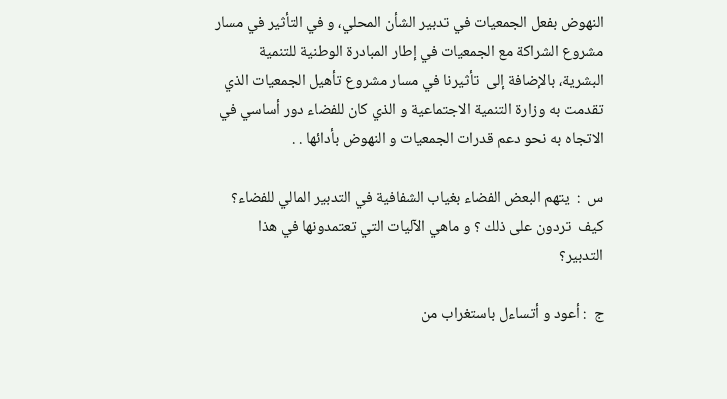النهوض بفعل الجمعيات في تدبير الشأن المحلي، و في التأثير في مسار مشروع الشراكة مع الجمعيات في إطار المبادرة الوطنية للتنمية البشرية، بالإضافة إلى  تأثيرنا في مسار مشروع تأهيل الجمعيات الذي تقدمت به وزارة التنمية الاجتماعية و الذي كان للفضاء دور أساسي في الاتجاه به نحو دعم قدرات الجمعيات و النهوض بأدائها . .

س  :  يتهم البعض الفضاء بغياب الشفافية في التدبير المالي للفضاء؟  كيف  تردون على ذلك ؟ و ماهي الآليات التي تعتمدونها في هذا التدبير؟

ج  : أعود و أتساءل باستغراب من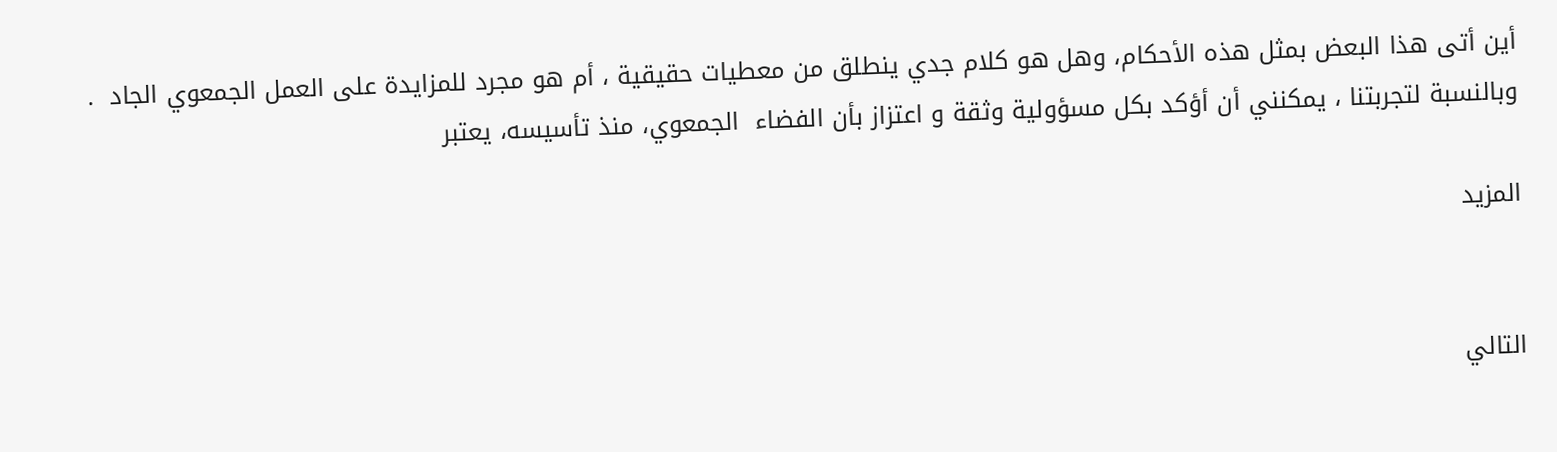أين أتى هذا البعض بمثل هذه الأحكام، وهل هو كلام جدي ينطلق من معطيات حقيقية ، أم هو مجرد للمزايدة على العمل الجمعوي الجاد  . وبالنسبة لتجربتنا ، يمكنني أن أؤكد بكل مسؤولية وثقة و اعتزاز بأن الفضاء  الجمعوي، منذ تأسيسه، يعتبر

المزيد


التالي